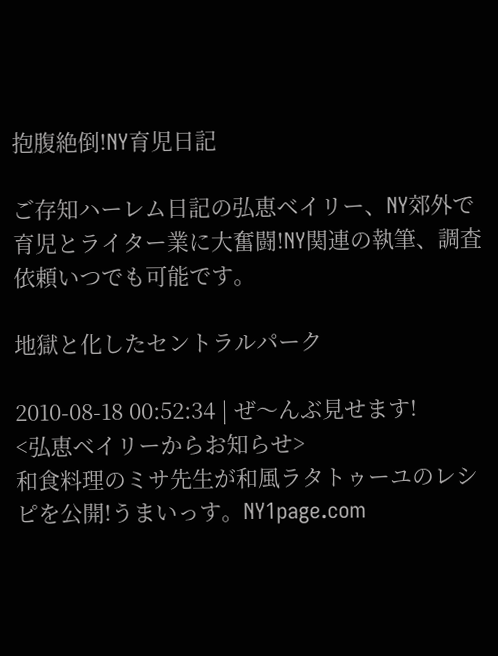抱腹絶倒!NY育児日記

ご存知ハーレム日記の弘恵ベイリー、NY郊外で育児とライター業に大奮闘!NY関連の執筆、調査依頼いつでも可能です。

地獄と化したセントラルパーク

2010-08-18 00:52:34 | ぜ〜んぶ見せます!
<弘恵ベイリーからお知らせ>
和食料理のミサ先生が和風ラタトゥーユのレシピを公開!うまいっす。NY1page.com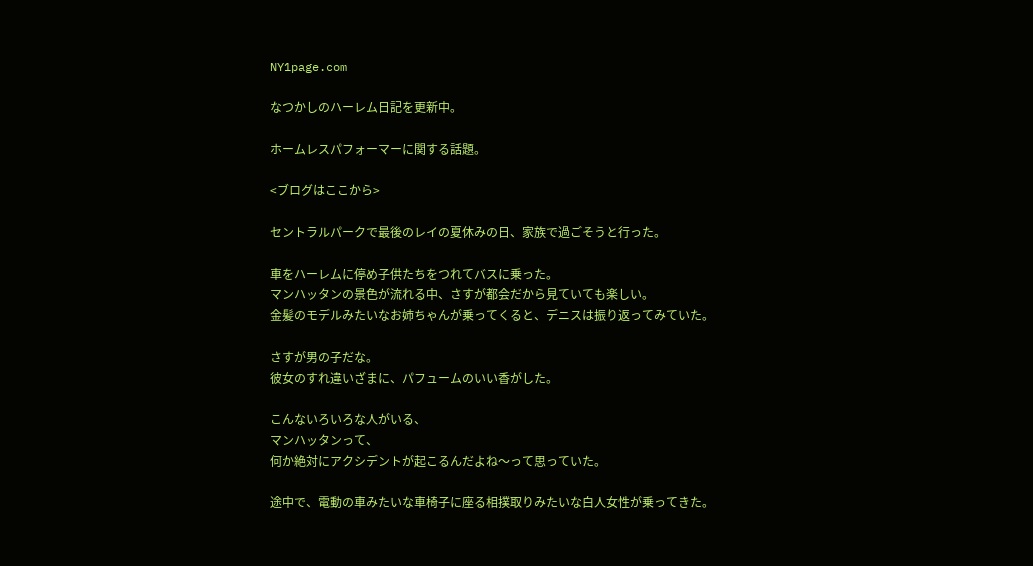NY1page.com

なつかしのハーレム日記を更新中。

ホームレスパフォーマーに関する話題。

<ブログはここから>

セントラルパークで最後のレイの夏休みの日、家族で過ごそうと行った。

車をハーレムに停め子供たちをつれてバスに乗った。
マンハッタンの景色が流れる中、さすが都会だから見ていても楽しい。
金髪のモデルみたいなお姉ちゃんが乗ってくると、デニスは振り返ってみていた。

さすが男の子だな。
彼女のすれ違いざまに、パフュームのいい香がした。

こんないろいろな人がいる、
マンハッタンって、
何か絶対にアクシデントが起こるんだよね〜って思っていた。

途中で、電動の車みたいな車椅子に座る相撲取りみたいな白人女性が乗ってきた。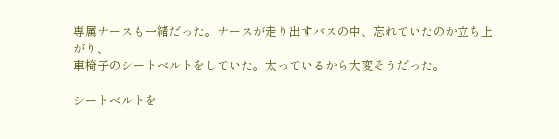専属ナースも一緒だった。ナースが走り出すバスの中、忘れていたのか立ち上がり、
車椅子のシートベルトをしていた。太っているから大変そうだった。

シートベルトを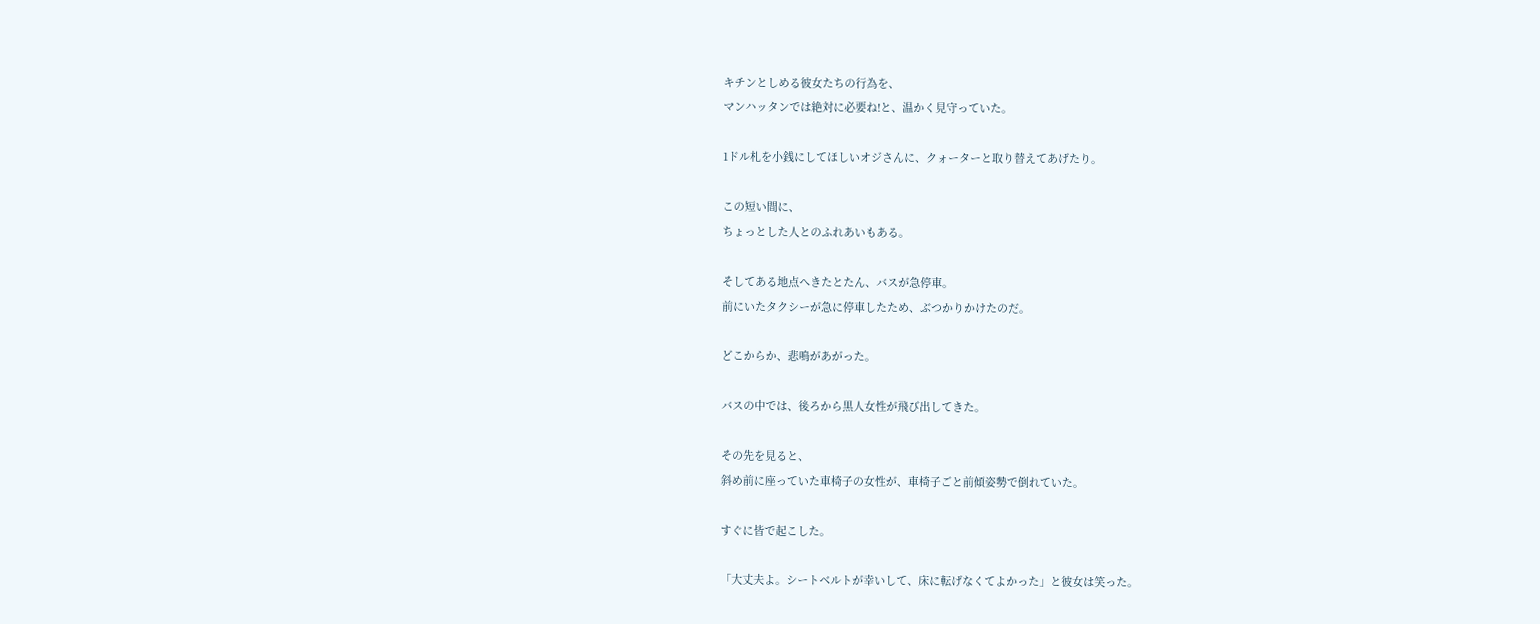キチンとしめる彼女たちの行為を、
マンハッタンでは絶対に必要ね!と、温かく見守っていた。

1ドル札を小銭にしてほしいオジさんに、クォーターと取り替えてあげたり。

この短い間に、
ちょっとした人とのふれあいもある。

そしてある地点へきたとたん、バスが急停車。
前にいたタクシーが急に停車したため、ぶつかりかけたのだ。

どこからか、悲鳴があがった。

バスの中では、後ろから黒人女性が飛び出してきた。

その先を見ると、
斜め前に座っていた車椅子の女性が、車椅子ごと前傾姿勢で倒れていた。

すぐに皆で起こした。

「大丈夫よ。シートベルトが幸いして、床に転げなくてよかった」と彼女は笑った。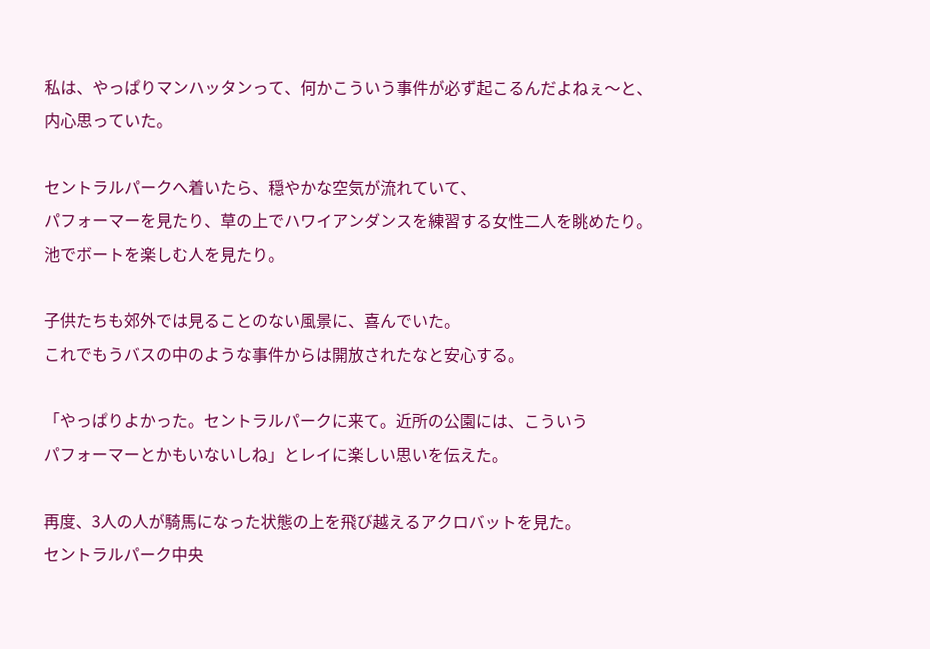私は、やっぱりマンハッタンって、何かこういう事件が必ず起こるんだよねぇ〜と、
内心思っていた。

セントラルパークへ着いたら、穏やかな空気が流れていて、
パフォーマーを見たり、草の上でハワイアンダンスを練習する女性二人を眺めたり。
池でボートを楽しむ人を見たり。

子供たちも郊外では見ることのない風景に、喜んでいた。
これでもうバスの中のような事件からは開放されたなと安心する。

「やっぱりよかった。セントラルパークに来て。近所の公園には、こういう
パフォーマーとかもいないしね」とレイに楽しい思いを伝えた。

再度、3人の人が騎馬になった状態の上を飛び越えるアクロバットを見た。
セントラルパーク中央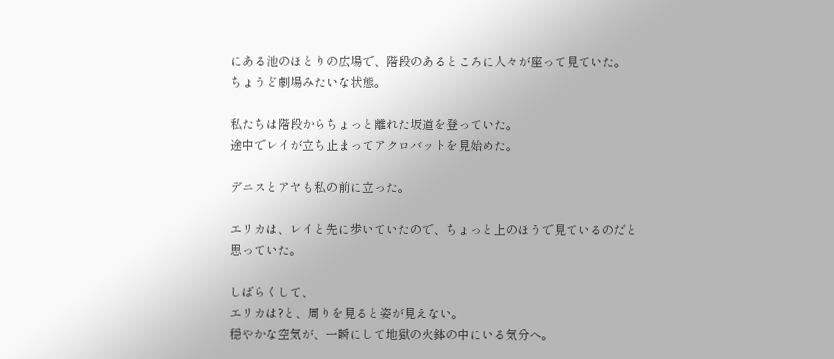にある池のほとりの広場で、階段のあるところに人々が座って見ていた。
ちょうど劇場みたいな状態。

私たちは階段からちょっと離れた坂道を登っていた。
途中でレイが立ち止まってアクロバットを見始めた。

デニスとアヤも私の前に立った。

エリカは、レイと先に歩いていたので、ちょっと上のほうで見ているのだと
思っていた。

しばらくして、
エリカは?と、周りを見ると姿が見えない。
穏やかな空気が、一瞬にして地獄の火鉢の中にいる気分へ。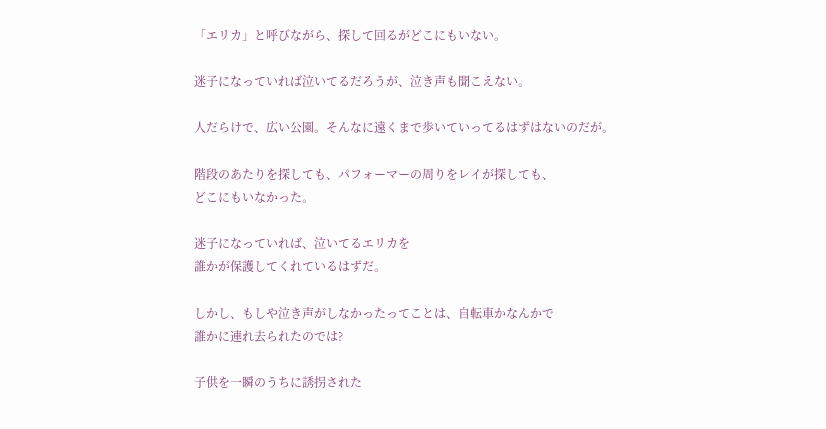「エリカ」と呼びながら、探して回るがどこにもいない。

迷子になっていれば泣いてるだろうが、泣き声も聞こえない。

人だらけで、広い公園。そんなに遠くまで歩いていってるはずはないのだが。

階段のあたりを探しても、パフォーマーの周りをレイが探しても、
どこにもいなかった。

迷子になっていれば、泣いてるエリカを
誰かが保護してくれているはずだ。

しかし、もしや泣き声がしなかったってことは、自転車かなんかで
誰かに連れ去られたのでは?

子供を一瞬のうちに誘拐された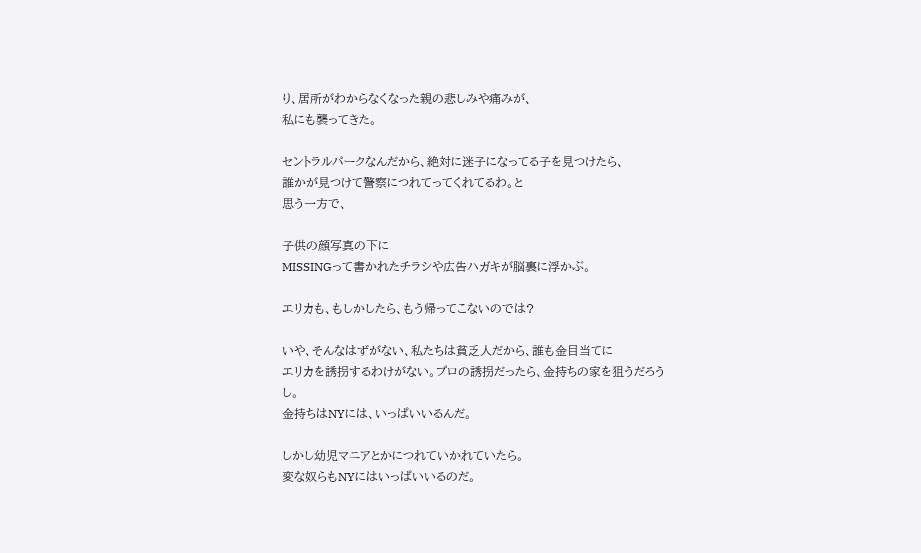り、居所がわからなくなった親の悲しみや痛みが、
私にも襲ってきた。

セントラルパークなんだから、絶対に迷子になってる子を見つけたら、
誰かが見つけて警察につれてってくれてるわ。と
思う一方で、

子供の顔写真の下に
MISSINGって書かれたチラシや広告ハガキが脳裏に浮かぶ。

エリカも、もしかしたら、もう帰ってこないのでは?

いや、そんなはずがない、私たちは貧乏人だから、誰も金目当てに
エリカを誘拐するわけがない。プロの誘拐だったら、金持ちの家を狙うだろうし。
金持ちはNYには、いっぱいいるんだ。

しかし幼児マニアとかにつれていかれていたら。
変な奴らもNYにはいっぱいいるのだ。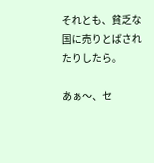それとも、貧乏な国に売りとばされたりしたら。

あぁ〜、セ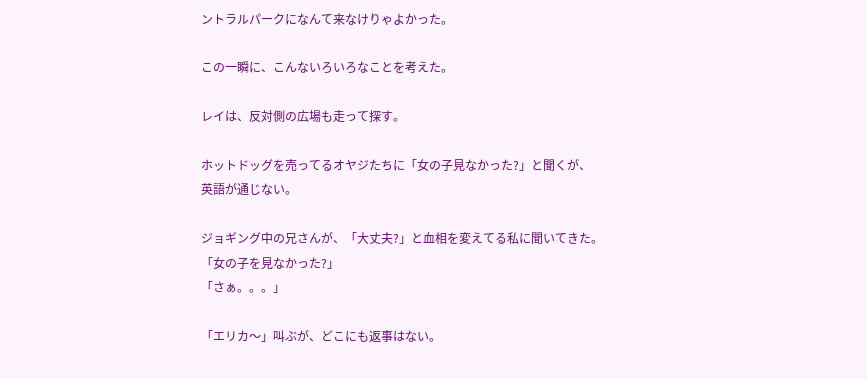ントラルパークになんて来なけりゃよかった。

この一瞬に、こんないろいろなことを考えた。

レイは、反対側の広場も走って探す。

ホットドッグを売ってるオヤジたちに「女の子見なかった?」と聞くが、
英語が通じない。

ジョギング中の兄さんが、「大丈夫?」と血相を変えてる私に聞いてきた。
「女の子を見なかった?」
「さぁ。。。」

「エリカ〜」叫ぶが、どこにも返事はない。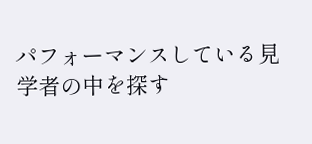パフォーマンスしている見学者の中を探す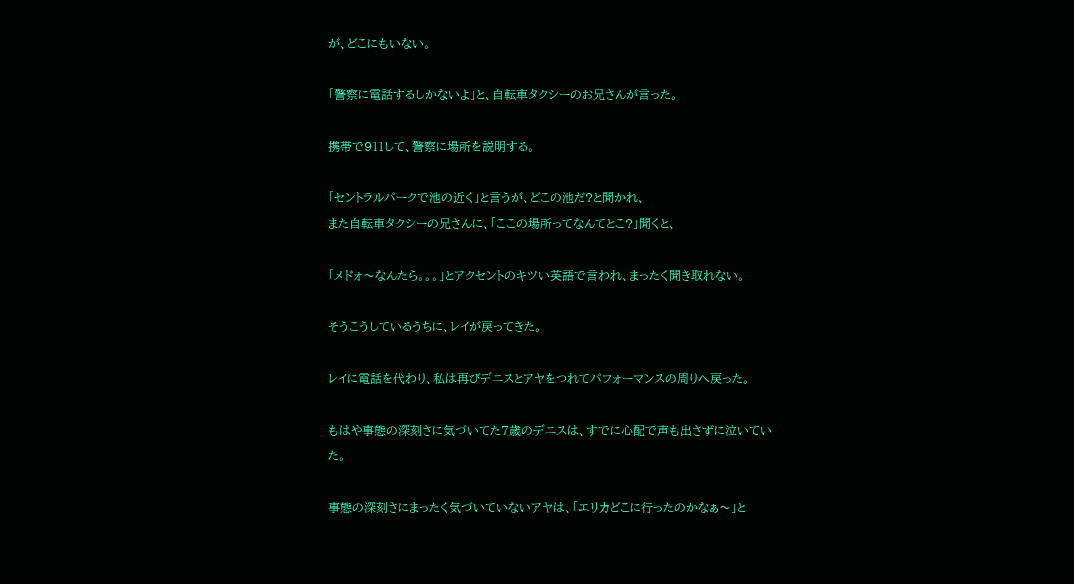が、どこにもいない。

「警察に電話するしかないよ」と、自転車タクシーのお兄さんが言った。

携帯で911して、警察に場所を説明する。

「セントラルパークで池の近く」と言うが、どこの池だ?と聞かれ、
また自転車タクシーの兄さんに、「ここの場所ってなんてとこ?」聞くと、

「メドォ〜なんたら。。。」とアクセントのキツい英語で言われ、まったく聞き取れない。

そうこうしているうちに、レイが戻ってきた。

レイに電話を代わり、私は再びデニスとアヤをつれてパフォーマンスの周りへ戻った。

もはや事態の深刻さに気づいてた7歳のデニスは、すでに心配で声も出さずに泣いていた。

事態の深刻さにまったく気づいていないアヤは、「エリカどこに行ったのかなぁ〜」と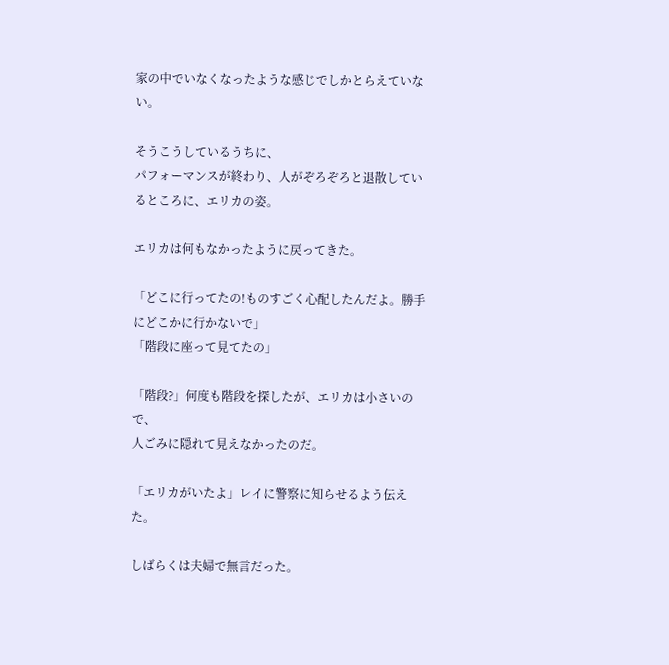家の中でいなくなったような感じでしかとらえていない。

そうこうしているうちに、
パフォーマンスが終わり、人がぞろぞろと退散しているところに、エリカの姿。

エリカは何もなかったように戻ってきた。

「どこに行ってたの!ものすごく心配したんだよ。勝手にどこかに行かないで」
「階段に座って見てたの」

「階段?」何度も階段を探したが、エリカは小さいので、
人ごみに隠れて見えなかったのだ。

「エリカがいたよ」レイに警察に知らせるよう伝えた。

しばらくは夫婦で無言だった。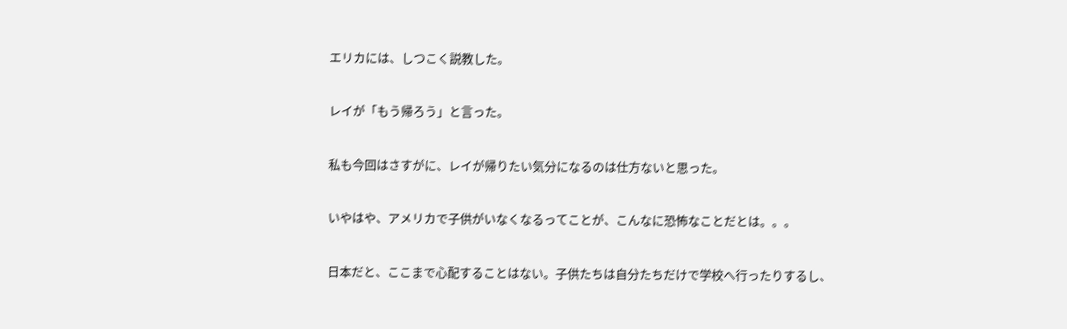エリカには、しつこく説教した。

レイが「もう帰ろう」と言った。

私も今回はさすがに、レイが帰りたい気分になるのは仕方ないと思った。

いやはや、アメリカで子供がいなくなるってことが、こんなに恐怖なことだとは。。。

日本だと、ここまで心配することはない。子供たちは自分たちだけで学校へ行ったりするし、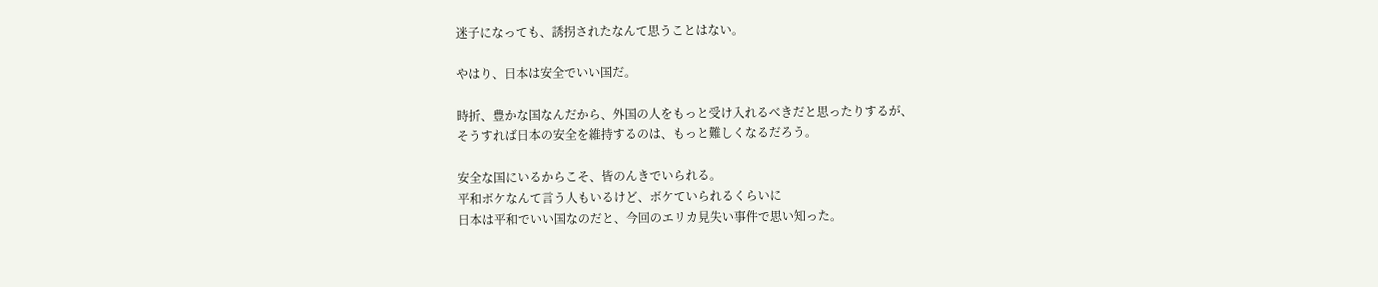迷子になっても、誘拐されたなんて思うことはない。

やはり、日本は安全でいい国だ。

時折、豊かな国なんだから、外国の人をもっと受け入れるべきだと思ったりするが、
そうすれば日本の安全を維持するのは、もっと難しくなるだろう。

安全な国にいるからこそ、皆のんきでいられる。
平和ボケなんて言う人もいるけど、ボケていられるくらいに
日本は平和でいい国なのだと、今回のエリカ見失い事件で思い知った。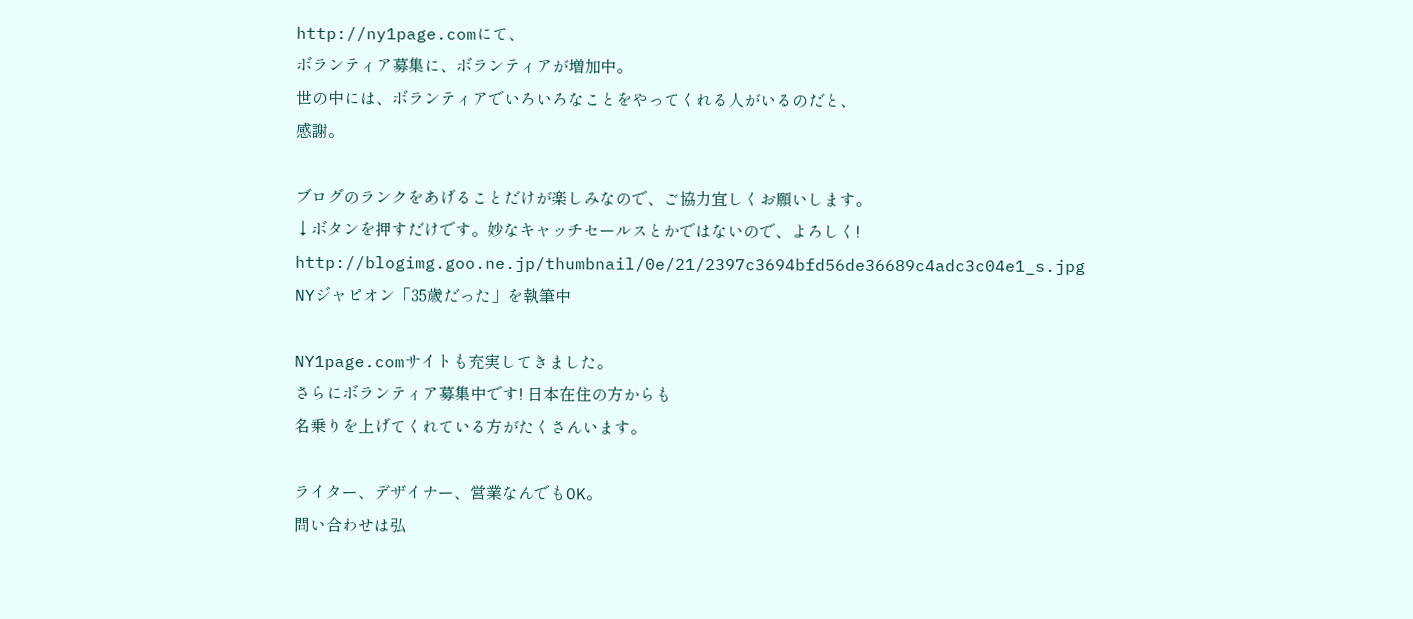http://ny1page.comにて、
ボランティア募集に、ボランティアが増加中。
世の中には、ボランティアでいろいろなことをやってくれる人がいるのだと、
感謝。

ブログのランクをあげることだけが楽しみなので、ご協力宜しくお願いします。
↓ボタンを押すだけです。妙なキャッチセールスとかではないので、よろしく!
http://blogimg.goo.ne.jp/thumbnail/0e/21/2397c3694bfd56de36689c4adc3c04e1_s.jpg
NYジャピオン「35歳だった」を執筆中

NY1page.comサイトも充実してきました。
さらにボランティア募集中です! 日本在住の方からも
名乗りを上げてくれている方がたくさんいます。

ライター、デザイナー、営業なんでもOK。
問い合わせは弘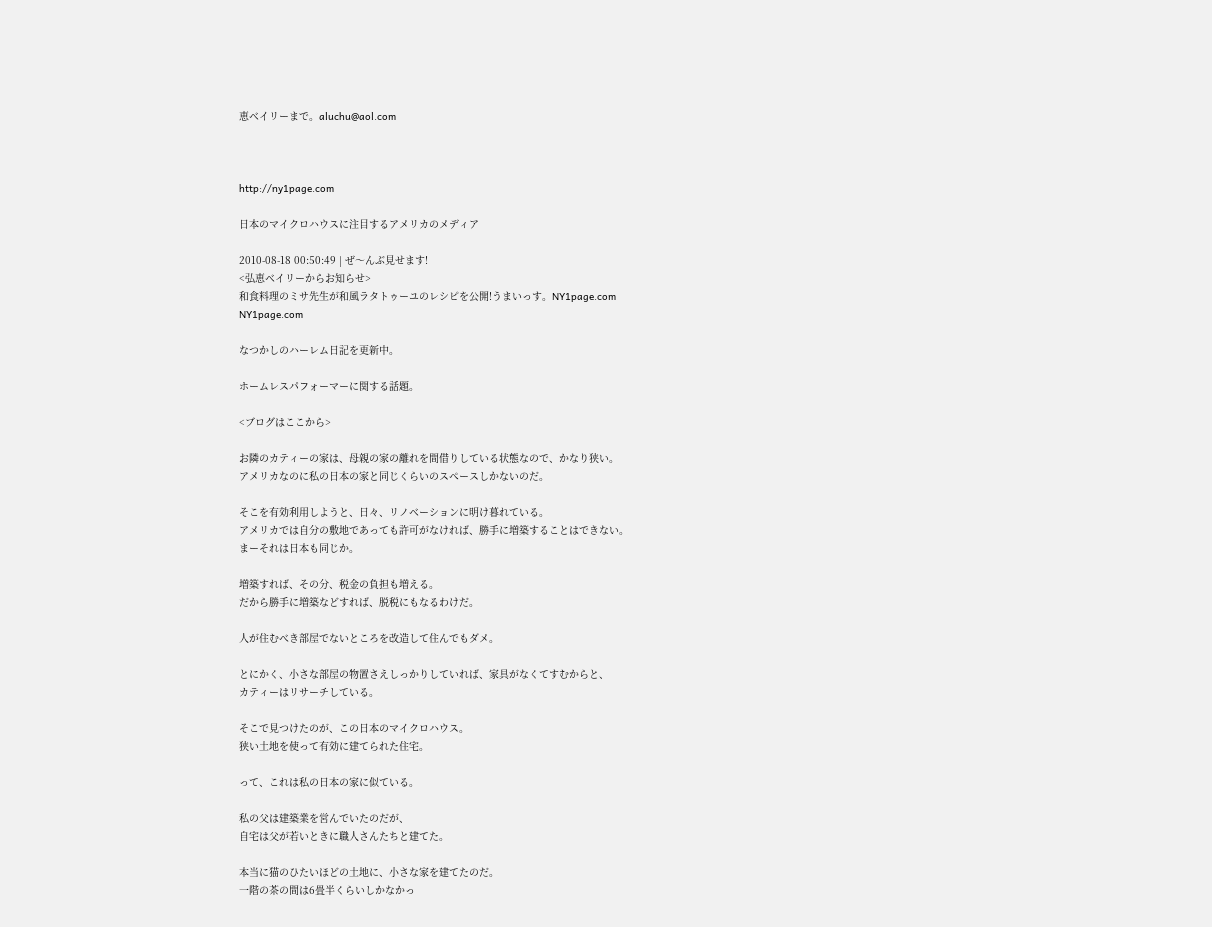恵ベイリーまで。aluchu@aol.com



http://ny1page.com

日本のマイクロハウスに注目するアメリカのメディア

2010-08-18 00:50:49 | ぜ〜んぶ見せます!
<弘恵ベイリーからお知らせ>
和食料理のミサ先生が和風ラタトゥーユのレシピを公開!うまいっす。NY1page.com
NY1page.com

なつかしのハーレム日記を更新中。

ホームレスパフォーマーに関する話題。

<ブログはここから>

お隣のカティーの家は、母親の家の離れを間借りしている状態なので、かなり狭い。
アメリカなのに私の日本の家と同じくらいのスペースしかないのだ。

そこを有効利用しようと、日々、リノベーションに明け暮れている。
アメリカでは自分の敷地であっても許可がなければ、勝手に増築することはできない。
まーそれは日本も同じか。

増築すれば、その分、税金の負担も増える。
だから勝手に増築などすれば、脱税にもなるわけだ。

人が住むべき部屋でないところを改造して住んでもダメ。

とにかく、小さな部屋の物置さえしっかりしていれば、家具がなくてすむからと、
カティーはリサーチしている。

そこで見つけたのが、この日本のマイクロハウス。
狭い土地を使って有効に建てられた住宅。

って、これは私の日本の家に似ている。

私の父は建築業を営んでいたのだが、
自宅は父が若いときに職人さんたちと建てた。

本当に猫のひたいほどの土地に、小さな家を建てたのだ。
一階の茶の間は6畳半くらいしかなかっ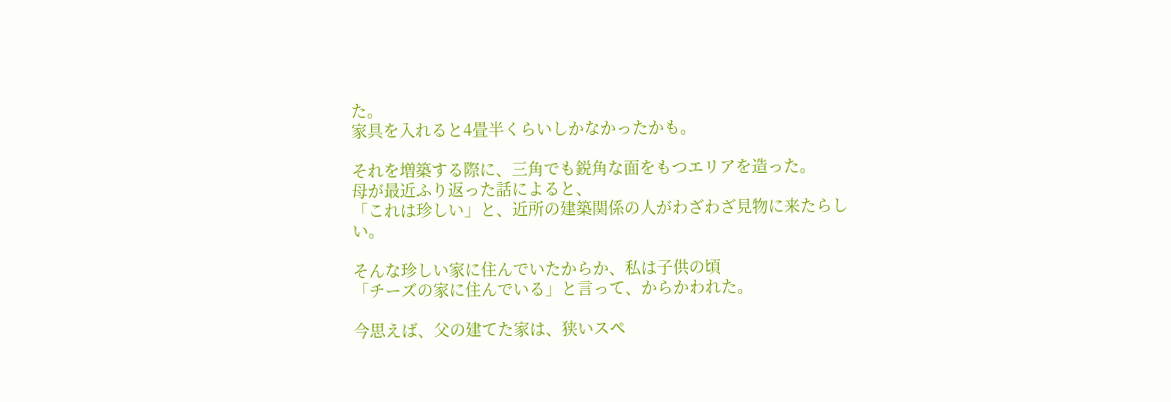た。
家具を入れると4畳半くらいしかなかったかも。

それを増築する際に、三角でも鋭角な面をもつエリアを造った。
母が最近ふり返った話によると、
「これは珍しい」と、近所の建築関係の人がわざわざ見物に来たらしい。

そんな珍しい家に住んでいたからか、私は子供の頃
「チーズの家に住んでいる」と言って、からかわれた。

今思えば、父の建てた家は、狭いスペ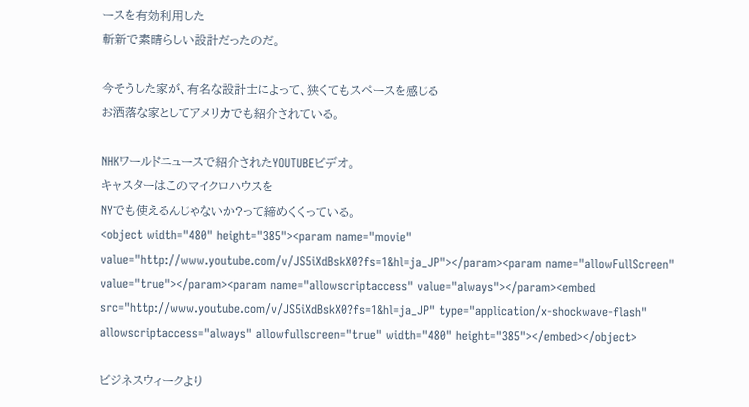ースを有効利用した
斬新で素晴らしい設計だったのだ。

今そうした家が、有名な設計士によって、狭くてもスペースを感じる
お洒落な家としてアメリカでも紹介されている。

NHKワールドニュースで紹介されたYOUTUBEビデオ。
キャスターはこのマイクロハウスを
NYでも使えるんじゃないか?って締めくくっている。
<object width="480" height="385"><param name="movie" value="http://www.youtube.com/v/JS5iXdBskX0?fs=1&hl=ja_JP"></param><param name="allowFullScreen" value="true"></param><param name="allowscriptaccess" value="always"></param><embed src="http://www.youtube.com/v/JS5iXdBskX0?fs=1&hl=ja_JP" type="application/x-shockwave-flash" allowscriptaccess="always" allowfullscreen="true" width="480" height="385"></embed></object>

ビジネスウィークより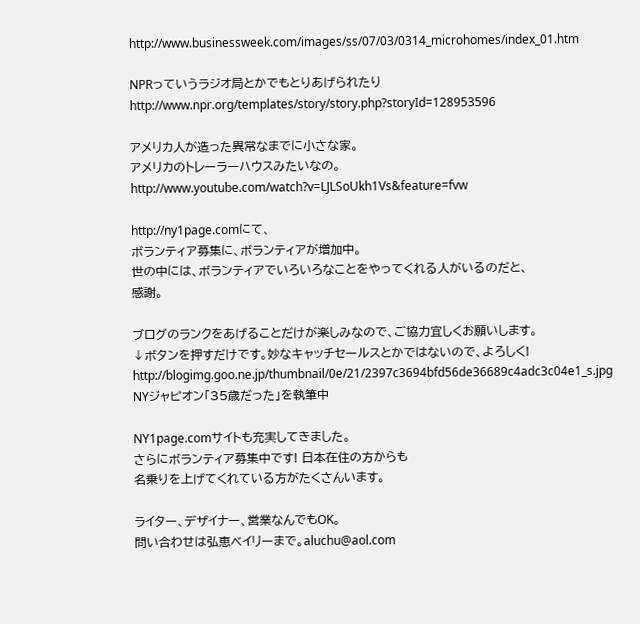http://www.businessweek.com/images/ss/07/03/0314_microhomes/index_01.htm

NPRっていうラジオ局とかでもとりあげられたり
http://www.npr.org/templates/story/story.php?storyId=128953596

アメリカ人が造った異常なまでに小さな家。
アメリカのトレーラーハウスみたいなの。
http://www.youtube.com/watch?v=LJLSoUkh1Vs&feature=fvw

http://ny1page.comにて、
ボランティア募集に、ボランティアが増加中。
世の中には、ボランティアでいろいろなことをやってくれる人がいるのだと、
感謝。

ブログのランクをあげることだけが楽しみなので、ご協力宜しくお願いします。
↓ボタンを押すだけです。妙なキャッチセールスとかではないので、よろしく!
http://blogimg.goo.ne.jp/thumbnail/0e/21/2397c3694bfd56de36689c4adc3c04e1_s.jpg
NYジャピオン「35歳だった」を執筆中

NY1page.comサイトも充実してきました。
さらにボランティア募集中です! 日本在住の方からも
名乗りを上げてくれている方がたくさんいます。

ライター、デザイナー、営業なんでもOK。
問い合わせは弘恵ベイリーまで。aluchu@aol.com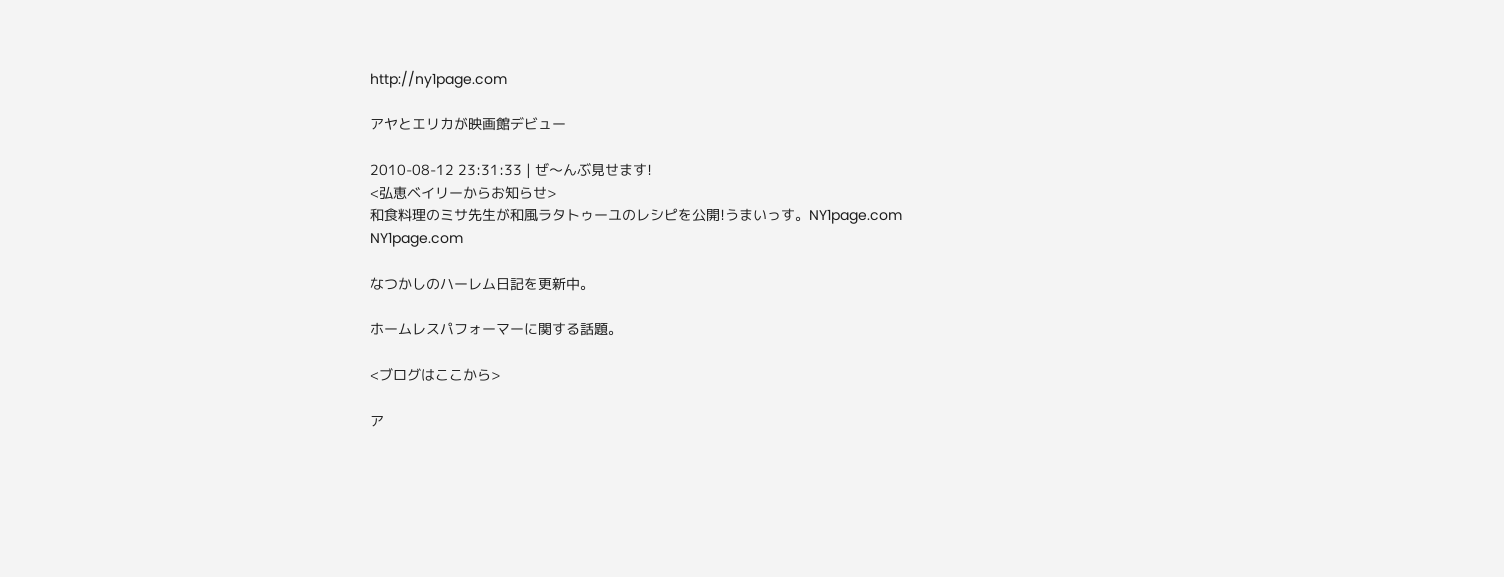http://ny1page.com

アヤとエリカが映画館デビュー

2010-08-12 23:31:33 | ぜ〜んぶ見せます!
<弘恵ベイリーからお知らせ>
和食料理のミサ先生が和風ラタトゥーユのレシピを公開!うまいっす。NY1page.com
NY1page.com

なつかしのハーレム日記を更新中。

ホームレスパフォーマーに関する話題。

<ブログはここから>

ア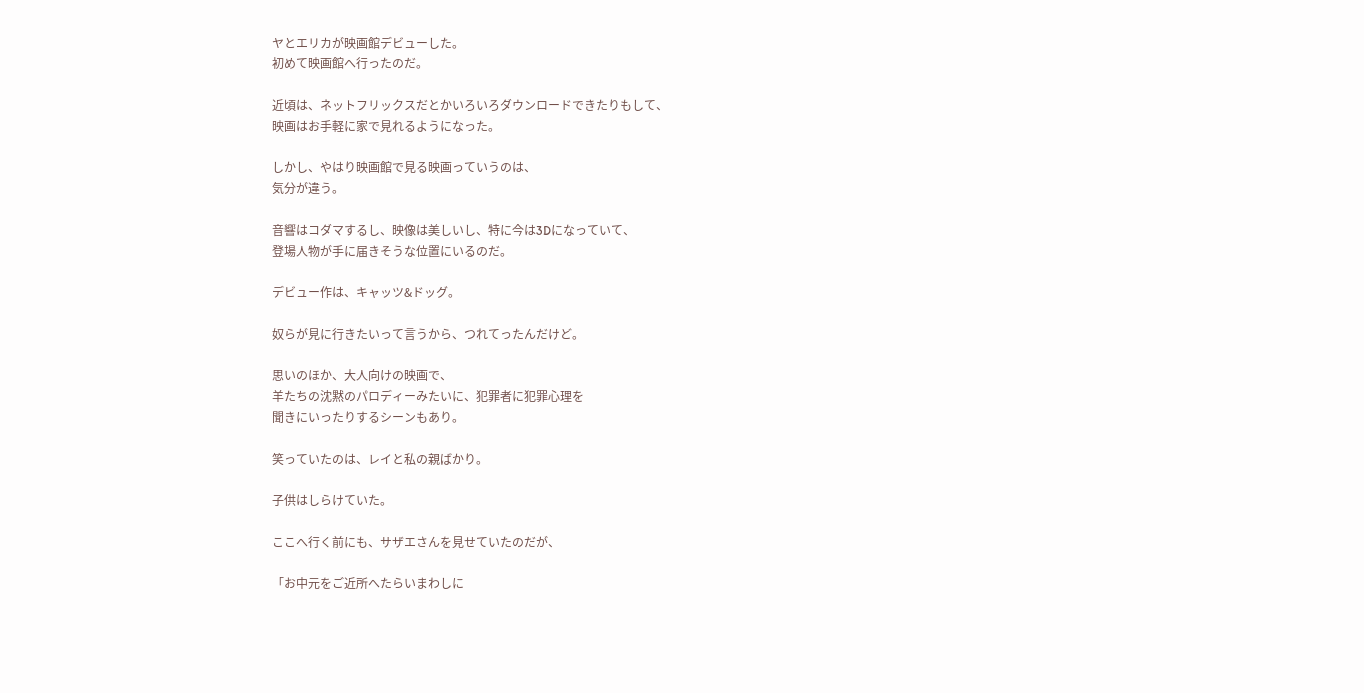ヤとエリカが映画館デビューした。
初めて映画館へ行ったのだ。

近頃は、ネットフリックスだとかいろいろダウンロードできたりもして、
映画はお手軽に家で見れるようになった。

しかし、やはり映画館で見る映画っていうのは、
気分が違う。

音響はコダマするし、映像は美しいし、特に今は3Dになっていて、
登場人物が手に届きそうな位置にいるのだ。

デビュー作は、キャッツ&ドッグ。

奴らが見に行きたいって言うから、つれてったんだけど。

思いのほか、大人向けの映画で、
羊たちの沈黙のパロディーみたいに、犯罪者に犯罪心理を
聞きにいったりするシーンもあり。

笑っていたのは、レイと私の親ばかり。

子供はしらけていた。

ここへ行く前にも、サザエさんを見せていたのだが、

「お中元をご近所へたらいまわしに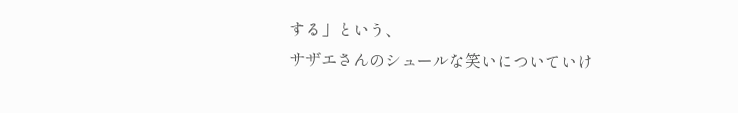する」という、
サザエさんのシュールな笑いについていけ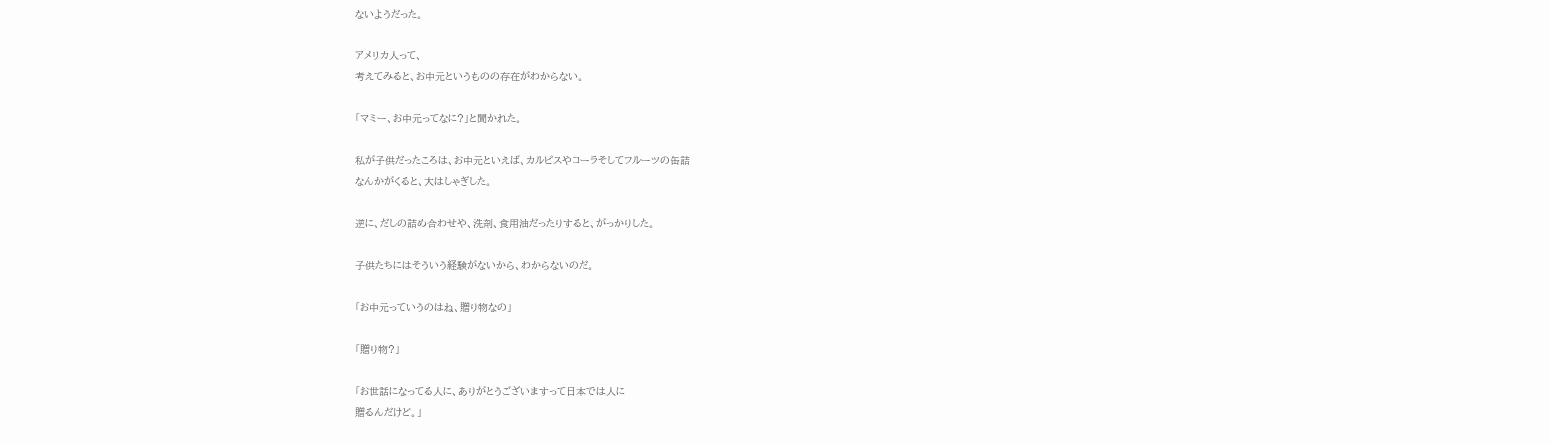ないようだった。

アメリカ人って、
考えてみると、お中元というものの存在がわからない。

「マミー、お中元ってなに?」と聞かれた。

私が子供だったころは、お中元といえば、カルピスやコーラそしてフルーツの缶詰
なんかがくると、大はしゃぎした。

逆に、だしの詰め合わせや、洗剤、食用油だったりすると、がっかりした。

子供たちにはそういう経験がないから、わからないのだ。

「お中元っていうのはね、贈り物なの」

「贈り物?」

「お世話になってる人に、ありがとうございますって日本では人に
贈るんだけど。」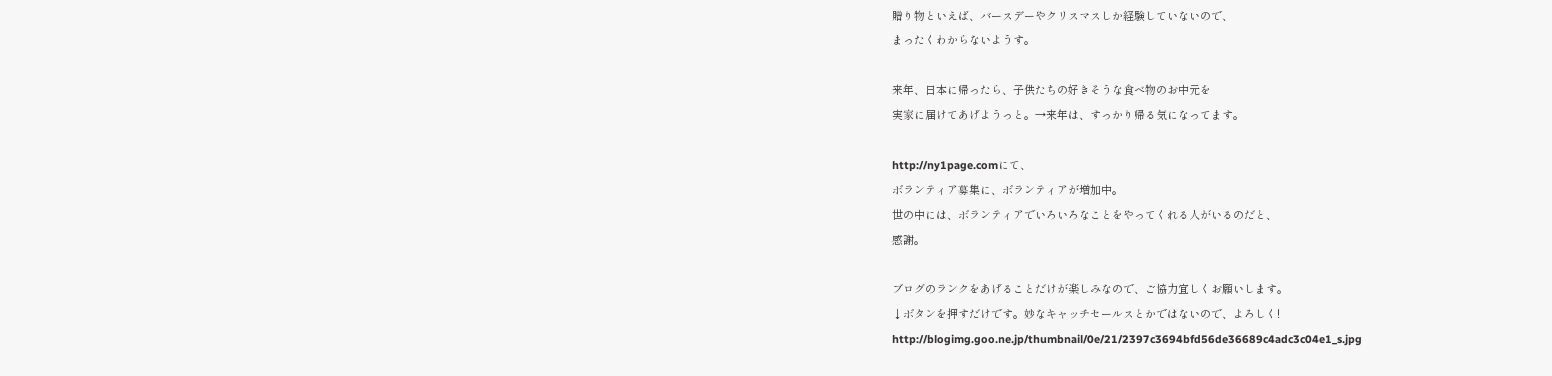贈り物といえば、バースデーやクリスマスしか経験していないので、
まったくわからないようす。

来年、日本に帰ったら、子供たちの好きそうな食べ物のお中元を
実家に届けてあげようっと。→来年は、すっかり帰る気になってます。

http://ny1page.comにて、
ボランティア募集に、ボランティアが増加中。
世の中には、ボランティアでいろいろなことをやってくれる人がいるのだと、
感謝。

ブログのランクをあげることだけが楽しみなので、ご協力宜しくお願いします。
↓ボタンを押すだけです。妙なキャッチセールスとかではないので、よろしく!
http://blogimg.goo.ne.jp/thumbnail/0e/21/2397c3694bfd56de36689c4adc3c04e1_s.jpg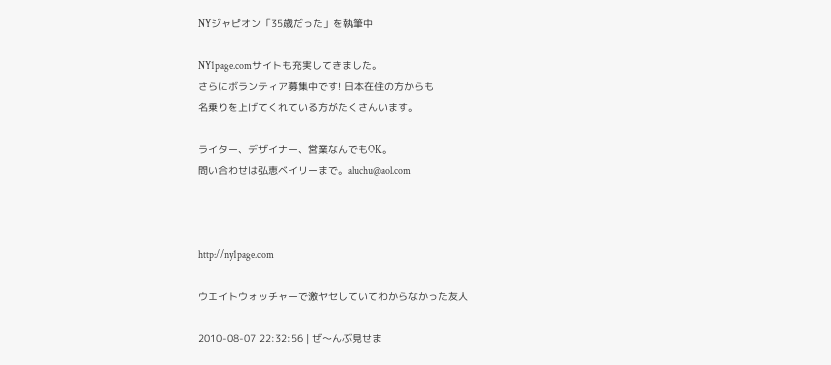NYジャピオン「35歳だった」を執筆中

NY1page.comサイトも充実してきました。
さらにボランティア募集中です! 日本在住の方からも
名乗りを上げてくれている方がたくさんいます。

ライター、デザイナー、営業なんでもOK。
問い合わせは弘恵ベイリーまで。aluchu@aol.com



http://ny1page.com

ウエイトウォッチャーで激ヤセしていてわからなかった友人

2010-08-07 22:32:56 | ぜ〜んぶ見せま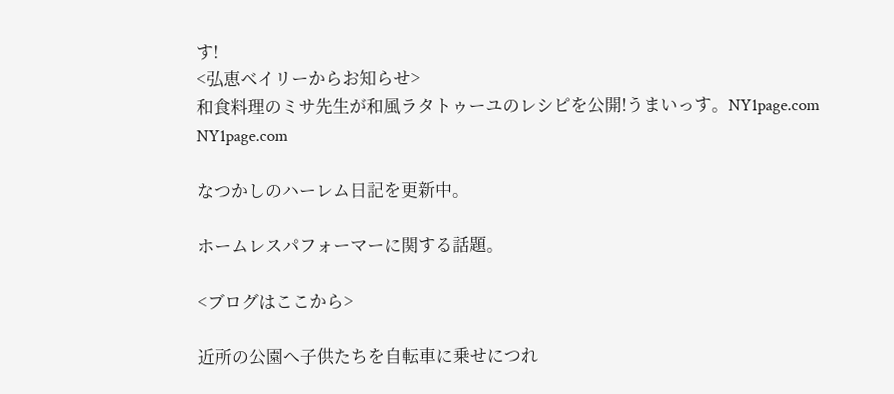す!
<弘恵ベイリーからお知らせ>
和食料理のミサ先生が和風ラタトゥーユのレシピを公開!うまいっす。NY1page.com
NY1page.com

なつかしのハーレム日記を更新中。

ホームレスパフォーマーに関する話題。

<ブログはここから>

近所の公園へ子供たちを自転車に乗せにつれ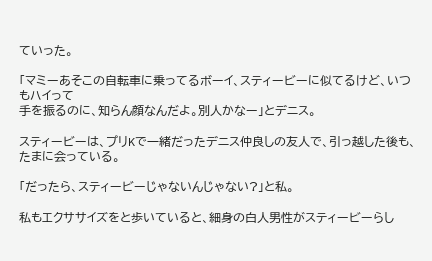ていった。

「マミーあそこの自転車に乗ってるボーイ、スティービーに似てるけど、いつもハイって
手を振るのに、知らん顔なんだよ。別人かなー」とデニス。

スティービーは、プリKで一緒だったデニス仲良しの友人で、引っ越した後も、
たまに会っている。

「だったら、スティービーじゃないんじゃない?」と私。

私もエクササイズをと歩いていると、細身の白人男性がスティービーらし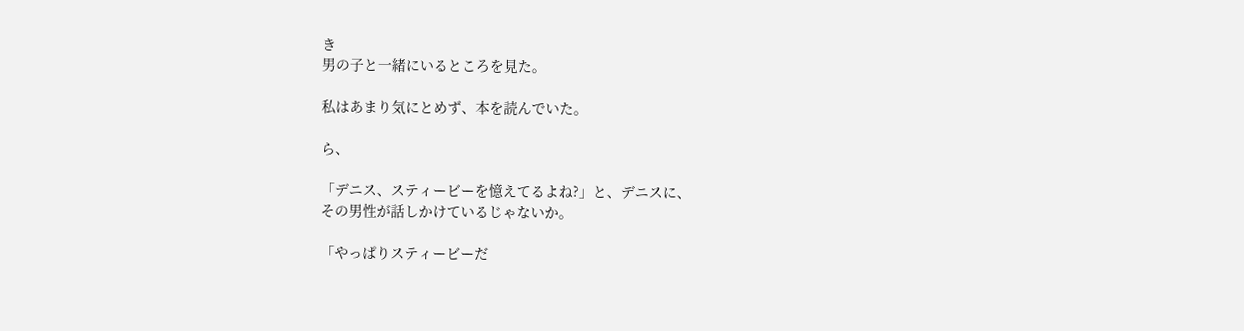き
男の子と一緒にいるところを見た。

私はあまり気にとめず、本を読んでいた。

ら、

「デニス、スティービーを憶えてるよね?」と、デニスに、
その男性が話しかけているじゃないか。

「やっぱりスティービーだ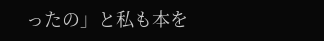ったの」と私も本を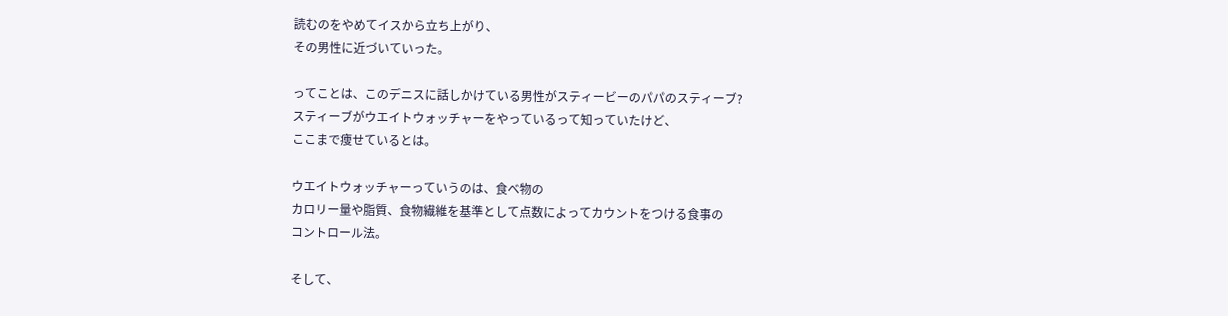読むのをやめてイスから立ち上がり、
その男性に近づいていった。

ってことは、このデニスに話しかけている男性がスティービーのパパのスティーブ?
スティーブがウエイトウォッチャーをやっているって知っていたけど、
ここまで痩せているとは。

ウエイトウォッチャーっていうのは、食べ物の
カロリー量や脂質、食物繊維を基準として点数によってカウントをつける食事の
コントロール法。

そして、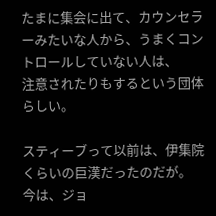たまに集会に出て、カウンセラーみたいな人から、うまくコントロールしていない人は、
注意されたりもするという団体らしい。

スティーブって以前は、伊集院くらいの巨漢だったのだが。
今は、ジョ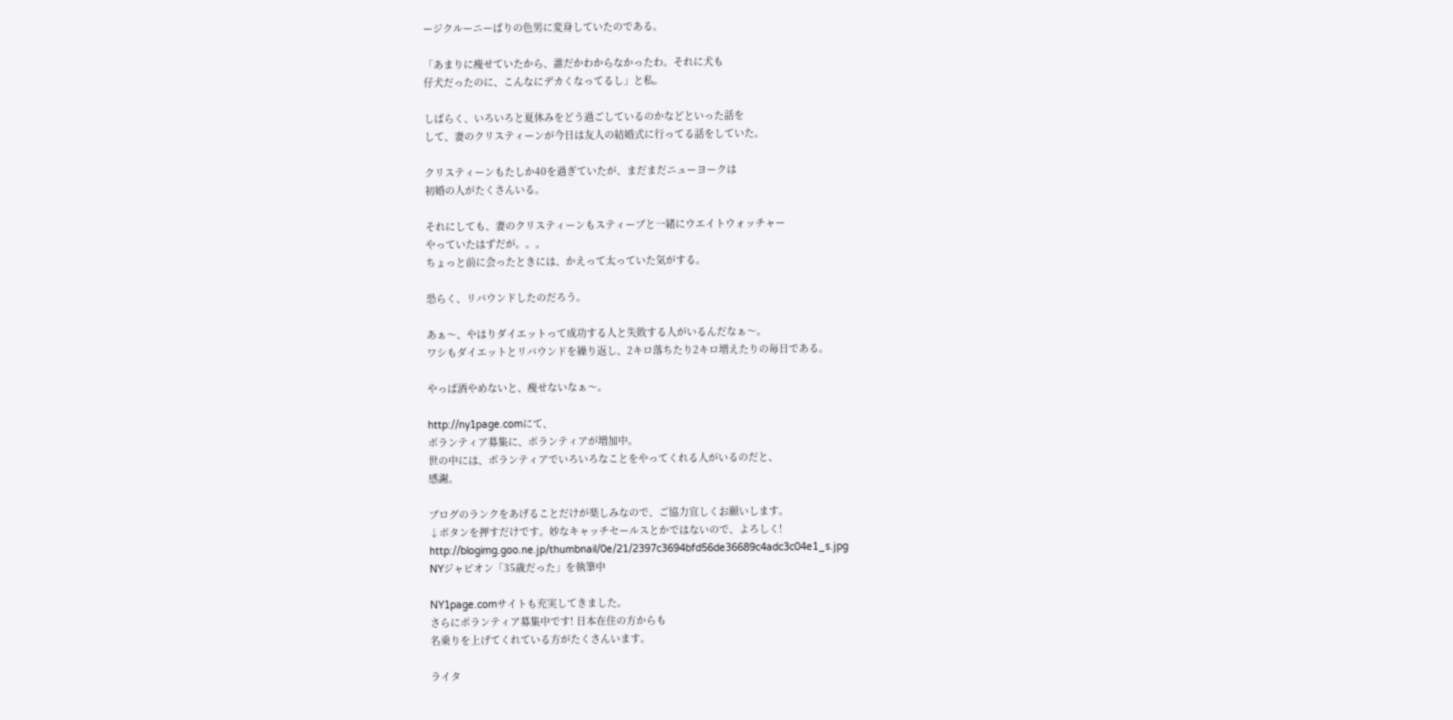ージクルーニーばりの色男に変身していたのである。

「あまりに痩せていたから、誰だかわからなかったわ。それに犬も
仔犬だったのに、こんなにデカくなってるし」と私。

しばらく、いろいろと夏休みをどう過ごしているのかなどといった話を
して、妻のクリスティーンが今日は友人の結婚式に行ってる話をしていた。

クリスティーンもたしか40を過ぎていたが、まだまだニューヨークは
初婚の人がたくさんいる。

それにしても、妻のクリスティーンもスティーブと一緒にウエイトウォッチャー
やっていたはずだが。。。
ちょっと前に会ったときには、かえって太っていた気がする。

恐らく、リバウンドしたのだろう。

あぁ〜、やはりダイエットって成功する人と失敗する人がいるんだなぁ〜。
ワシもダイエットとリバウンドを繰り返し、2キロ落ちたり2キロ増えたりの毎日である。

やっぱ酒やめないと、痩せないなぁ〜。

http://ny1page.comにて、
ボランティア募集に、ボランティアが増加中。
世の中には、ボランティアでいろいろなことをやってくれる人がいるのだと、
感謝。

ブログのランクをあげることだけが楽しみなので、ご協力宜しくお願いします。
↓ボタンを押すだけです。妙なキャッチセールスとかではないので、よろしく!
http://blogimg.goo.ne.jp/thumbnail/0e/21/2397c3694bfd56de36689c4adc3c04e1_s.jpg
NYジャピオン「35歳だった」を執筆中

NY1page.comサイトも充実してきました。
さらにボランティア募集中です! 日本在住の方からも
名乗りを上げてくれている方がたくさんいます。

ライタ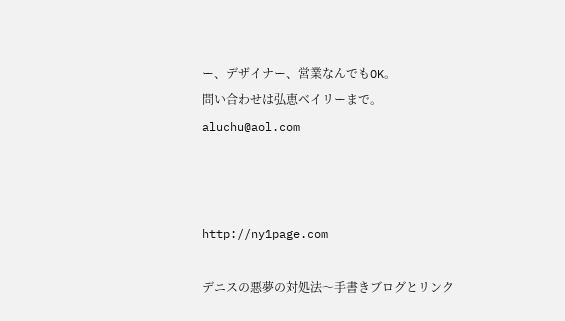ー、デザイナー、営業なんでもOK。
問い合わせは弘恵ベイリーまで。aluchu@aol.com



http://ny1page.com

デニスの悪夢の対処法〜手書きブログとリンク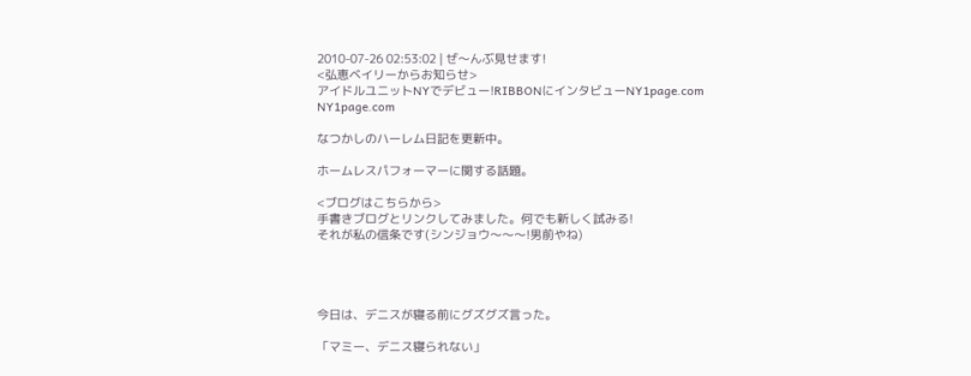2010-07-26 02:53:02 | ぜ〜んぶ見せます!
<弘恵ベイリーからお知らせ>
アイドルユニットNYでデビュー!RIBBONにインタビューNY1page.com
NY1page.com

なつかしのハーレム日記を更新中。

ホームレスパフォーマーに関する話題。

<ブログはこちらから>
手書きブログとリンクしてみました。何でも新しく試みる!
それが私の信条です(シンジョウ〜〜〜!男前やね)




今日は、デニスが寝る前にグズグズ言った。

「マミー、デニス寝られない」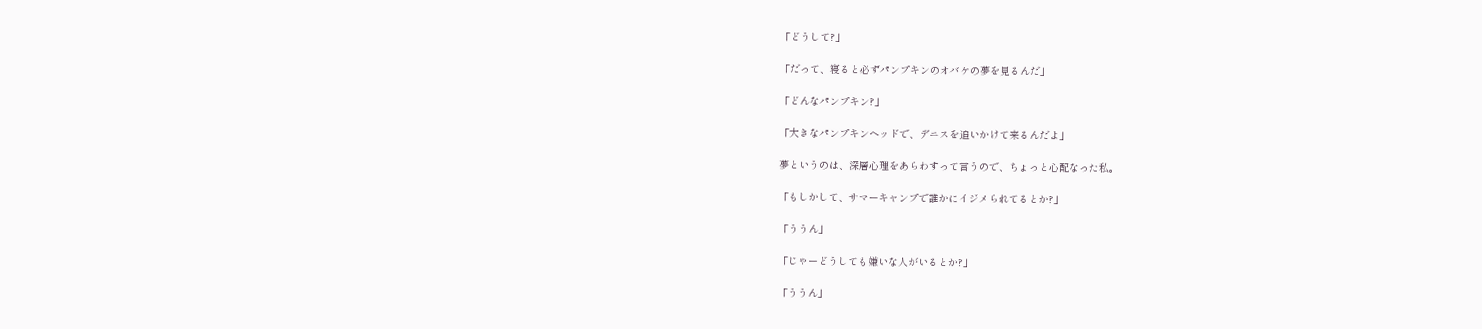「どうして?」

「だって、寝ると必ずパンプキンのオバケの夢を見るんだ」

「どんなパンプキン?」

「大きなパンプキンヘッドで、デニスを追いかけて来るんだよ」

夢というのは、深層心理をあらわすって言うので、ちょっと心配なった私。

「もしかして、サマーキャンプで誰かにイジメられてるとか?」

「ううん」

「じゃーどうしても嫌いな人がいるとか?」

「ううん」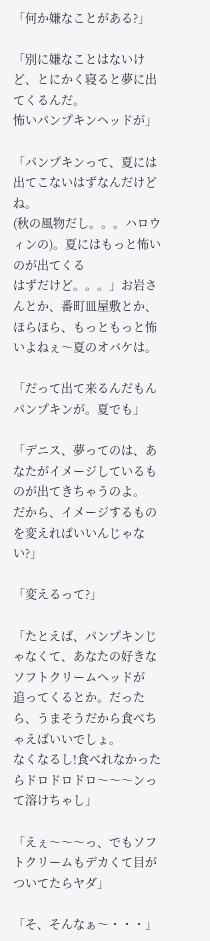「何か嫌なことがある?」

「別に嫌なことはないけど、とにかく寝ると夢に出てくるんだ。
怖いパンプキンヘッドが」

「パンプキンって、夏には出てこないはずなんだけどね。
(秋の風物だし。。。ハロウィンの)。夏にはもっと怖いのが出てくる
はずだけど。。。」お岩さんとか、番町皿屋敷とか、
ほらほら、もっともっと怖いよねぇ〜夏のオバケは。

「だって出て来るんだもんパンプキンが。夏でも」

「デニス、夢ってのは、あなたがイメージしているものが出てきちゃうのよ。
だから、イメージするものを変えればいいんじゃない?」

「変えるって?」

「たとえば、パンプキンじゃなくて、あなたの好きなソフトクリームヘッドが
追ってくるとか。だったら、うまそうだから食べちゃえばいいでしょ。
なくなるし!食べれなかったらドロドロドロ〜〜〜ンって溶けちゃし」

「えぇ〜〜〜っ、でもソフトクリームもデカくて目がついてたらヤダ」

「そ、そんなぁ〜・・・」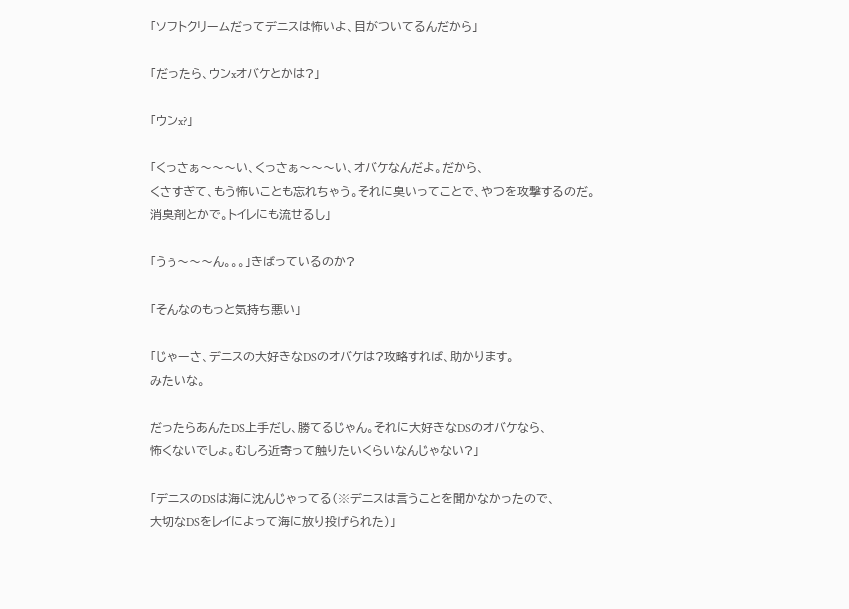「ソフトクリームだってデニスは怖いよ、目がついてるんだから」

「だったら、ウンxオバケとかは?」

「ウンx?」

「くっさぁ〜〜〜い、くっさぁ〜〜〜い、オバケなんだよ。だから、
くさすぎて、もう怖いことも忘れちゃう。それに臭いってことで、やつを攻撃するのだ。
消臭剤とかで。トイレにも流せるし」

「うぅ〜〜〜ん。。。」きばっているのか?

「そんなのもっと気持ち悪い」

「じゃーさ、デニスの大好きなDSのオバケは?攻略すれば、助かります。
みたいな。

だったらあんたDS上手だし、勝てるじゃん。それに大好きなDSのオバケなら、
怖くないでしょ。むしろ近寄って触りたいくらいなんじゃない?」

「デニスのDSは海に沈んじゃってる(※デニスは言うことを聞かなかったので、
大切なDSをレイによって海に放り投げられた)」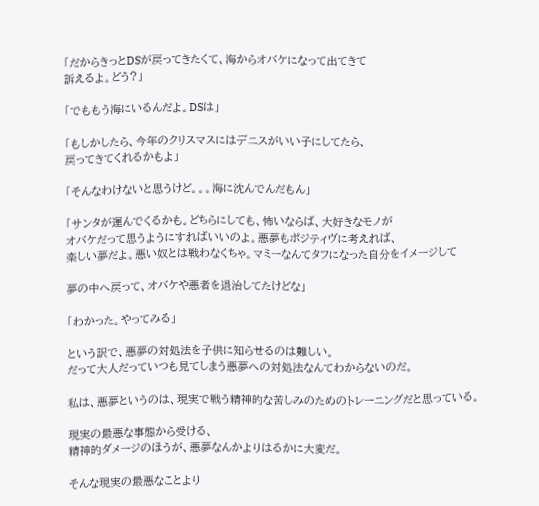「だからきっとDSが戻ってきたくて、海からオバケになって出てきて
訴えるよ。どう?」

「でももう海にいるんだよ。DSは」

「もしかしたら、今年のクリスマスにはデニスがいい子にしてたら、
戻ってきてくれるかもよ」

「そんなわけないと思うけど。。。海に沈んでんだもん」

「サンタが運んでくるかも。どちらにしても、怖いならば、大好きなモノが
オバケだって思うようにすればいいのよ。悪夢もポジティヴに考えれば、
楽しい夢だよ。悪い奴とは戦わなくちゃ。マミーなんてタフになった自分をイメージして

夢の中へ戻って、オバケや悪者を退治してたけどな」

「わかった。やってみる」

という訳で、悪夢の対処法を子供に知らせるのは難しい。
だって大人だっていつも見てしまう悪夢への対処法なんてわからないのだ。

私は、悪夢というのは、現実で戦う精神的な苦しみのためのトレーニングだと思っている。

現実の最悪な事態から受ける、
精神的ダメージのほうが、悪夢なんかよりはるかに大変だ。

そんな現実の最悪なことより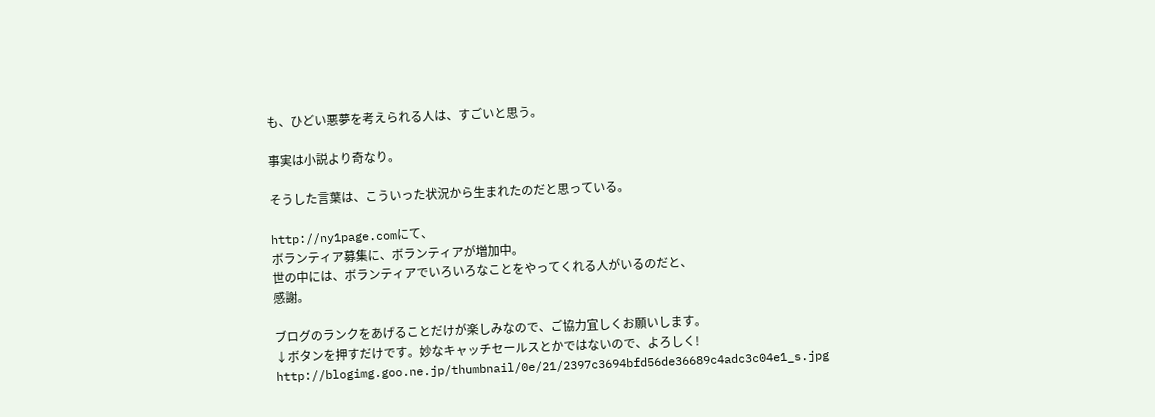も、ひどい悪夢を考えられる人は、すごいと思う。

事実は小説より奇なり。

そうした言葉は、こういった状況から生まれたのだと思っている。

http://ny1page.comにて、
ボランティア募集に、ボランティアが増加中。
世の中には、ボランティアでいろいろなことをやってくれる人がいるのだと、
感謝。

ブログのランクをあげることだけが楽しみなので、ご協力宜しくお願いします。
↓ボタンを押すだけです。妙なキャッチセールスとかではないので、よろしく!
http://blogimg.goo.ne.jp/thumbnail/0e/21/2397c3694bfd56de36689c4adc3c04e1_s.jpg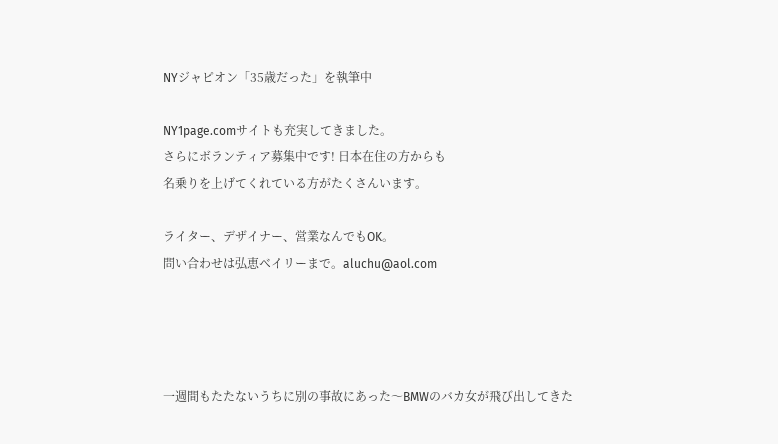NYジャピオン「35歳だった」を執筆中

NY1page.comサイトも充実してきました。
さらにボランティア募集中です! 日本在住の方からも
名乗りを上げてくれている方がたくさんいます。

ライター、デザイナー、営業なんでもOK。
問い合わせは弘恵ベイリーまで。aluchu@aol.com




一週間もたたないうちに別の事故にあった〜BMWのバカ女が飛び出してきた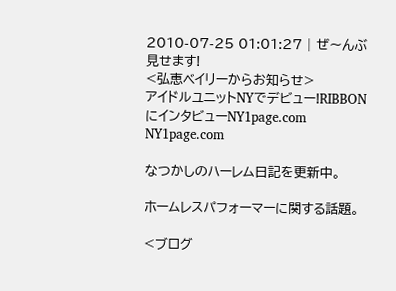2010-07-25 01:01:27 | ぜ〜んぶ見せます!
<弘恵ベイリーからお知らせ>
アイドルユニットNYでデビュー!RIBBONにインタビューNY1page.com
NY1page.com

なつかしのハーレム日記を更新中。

ホームレスパフォーマーに関する話題。

<ブログ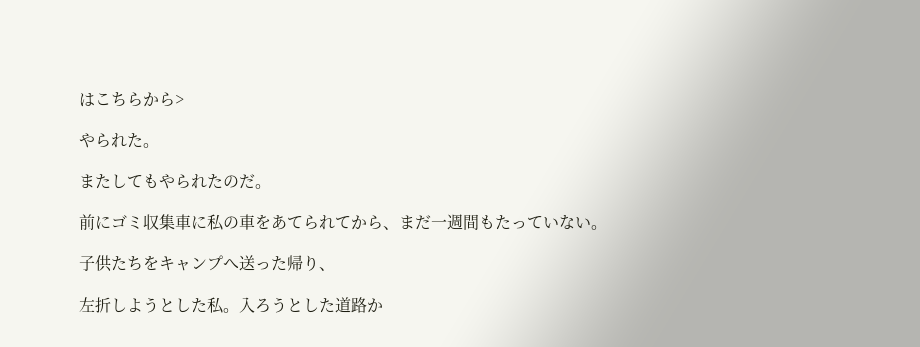はこちらから>

やられた。

またしてもやられたのだ。

前にゴミ収集車に私の車をあてられてから、まだ一週間もたっていない。

子供たちをキャンプへ送った帰り、

左折しようとした私。入ろうとした道路か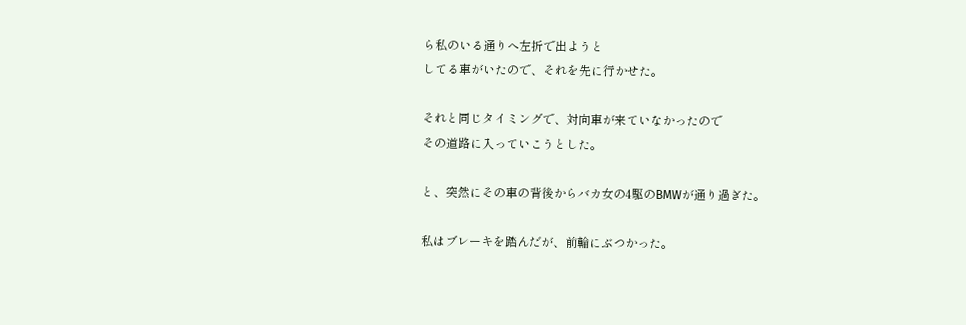ら私のいる通りへ左折で出ようと
してる車がいたので、それを先に行かせた。

それと同じタイミングで、対向車が来ていなかったので
その道路に入っていこうとした。

と、突然にその車の背後からバカ女の4駆のBMWが通り過ぎた。

私はブレーキを踏んだが、前輪にぶつかった。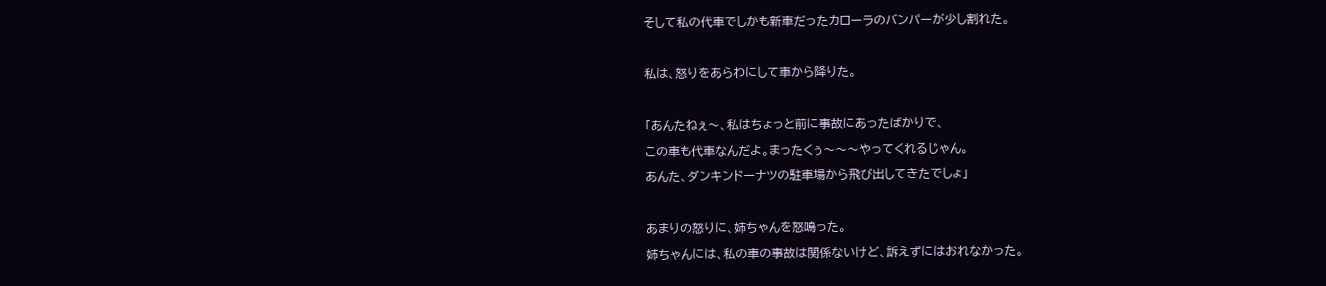そして私の代車でしかも新車だったカローラのバンパーが少し割れた。

私は、怒りをあらわにして車から降りた。

「あんたねぇ〜、私はちょっと前に事故にあったばかりで、
この車も代車なんだよ。まったくぅ〜〜〜やってくれるじゃん。
あんた、ダンキンドーナツの駐車場から飛び出してきたでしょ」

あまりの怒りに、姉ちゃんを怒鳴った。
姉ちゃんには、私の車の事故は関係ないけど、訴えずにはおれなかった。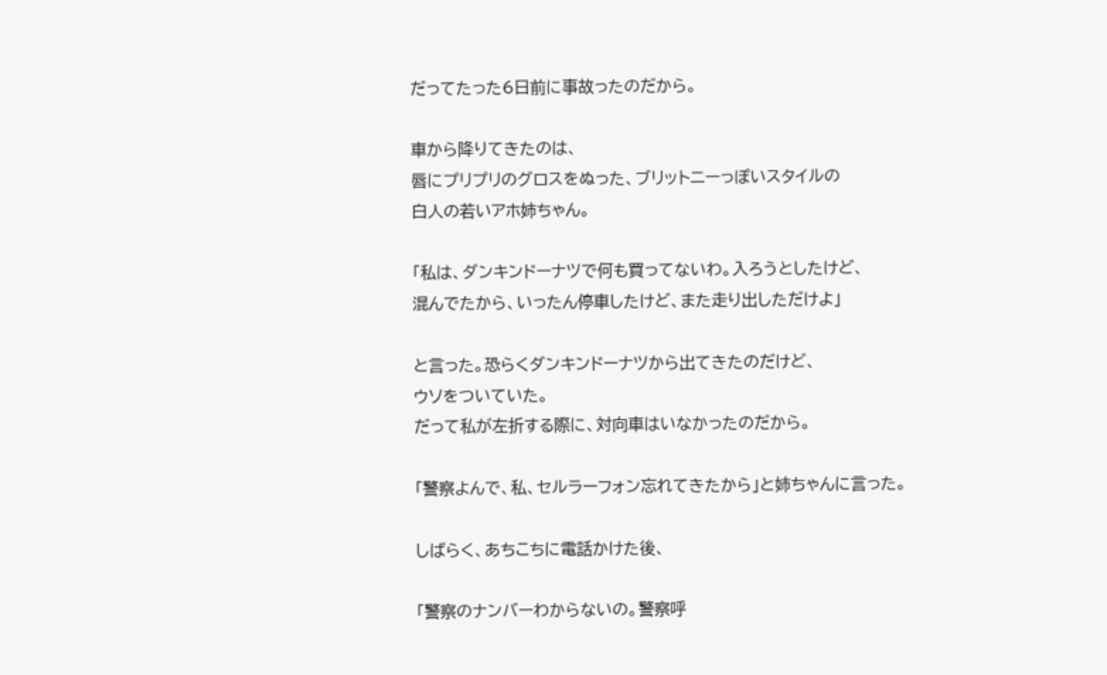だってたった6日前に事故ったのだから。

車から降りてきたのは、
唇にプリプリのグロスをぬった、ブリットニーっぽいスタイルの
白人の若いアホ姉ちゃん。

「私は、ダンキンドーナツで何も買ってないわ。入ろうとしたけど、
混んでたから、いったん停車したけど、また走り出しただけよ」

と言った。恐らくダンキンドーナツから出てきたのだけど、
ウソをついていた。
だって私が左折する際に、対向車はいなかったのだから。

「警察よんで、私、セルラーフォン忘れてきたから」と姉ちゃんに言った。

しばらく、あちこちに電話かけた後、

「警察のナンバーわからないの。警察呼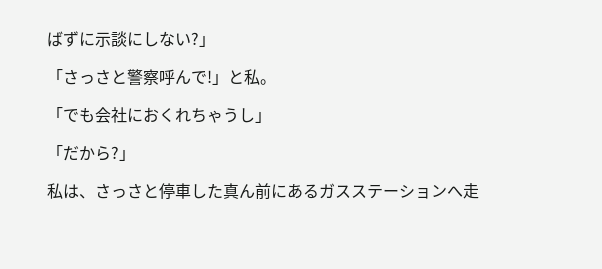ばずに示談にしない?」

「さっさと警察呼んで!」と私。

「でも会社におくれちゃうし」

「だから?」

私は、さっさと停車した真ん前にあるガスステーションへ走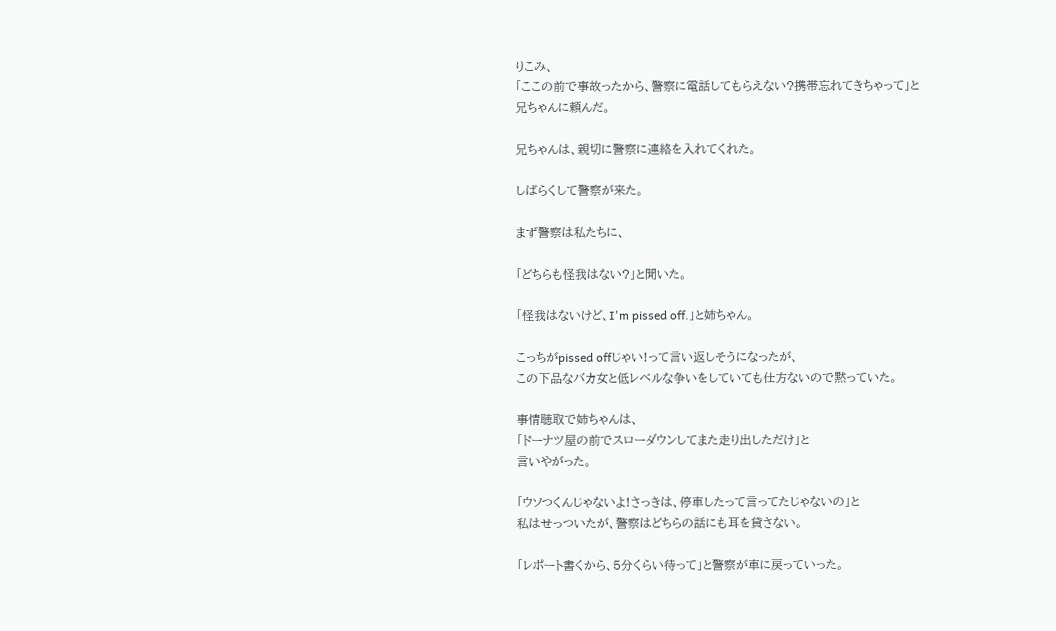りこみ、
「ここの前で事故ったから、警察に電話してもらえない?携帯忘れてきちゃって」と
兄ちゃんに頼んだ。

兄ちゃんは、親切に警察に連絡を入れてくれた。

しばらくして警察が来た。

まず警察は私たちに、

「どちらも怪我はない?」と聞いた。

「怪我はないけど、I'm pissed off.」と姉ちゃん。

こっちがpissed offじゃい!って言い返しそうになったが、
この下品なバカ女と低レベルな争いをしていても仕方ないので黙っていた。

事情聴取で姉ちゃんは、
「ドーナツ屋の前でスローダウンしてまた走り出しただけ」と
言いやがった。

「ウソつくんじゃないよ!さっきは、停車したって言ってたじゃないの」と
私はせっついたが、警察はどちらの話にも耳を貸さない。

「レポート書くから、5分くらい待って」と警察が車に戻っていった。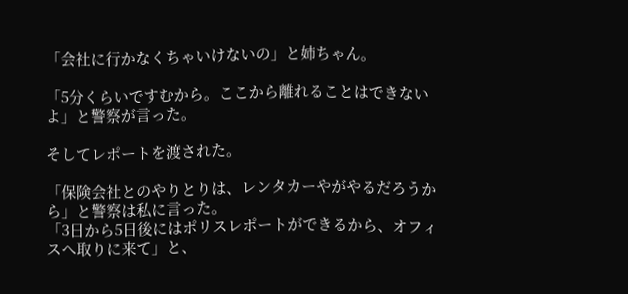「会社に行かなくちゃいけないの」と姉ちゃん。

「5分くらいですむから。ここから離れることはできないよ」と警察が言った。

そしてレポートを渡された。

「保険会社とのやりとりは、レンタカーやがやるだろうから」と警察は私に言った。
「3日から5日後にはポリスレポートができるから、オフィスへ取りに来て」と、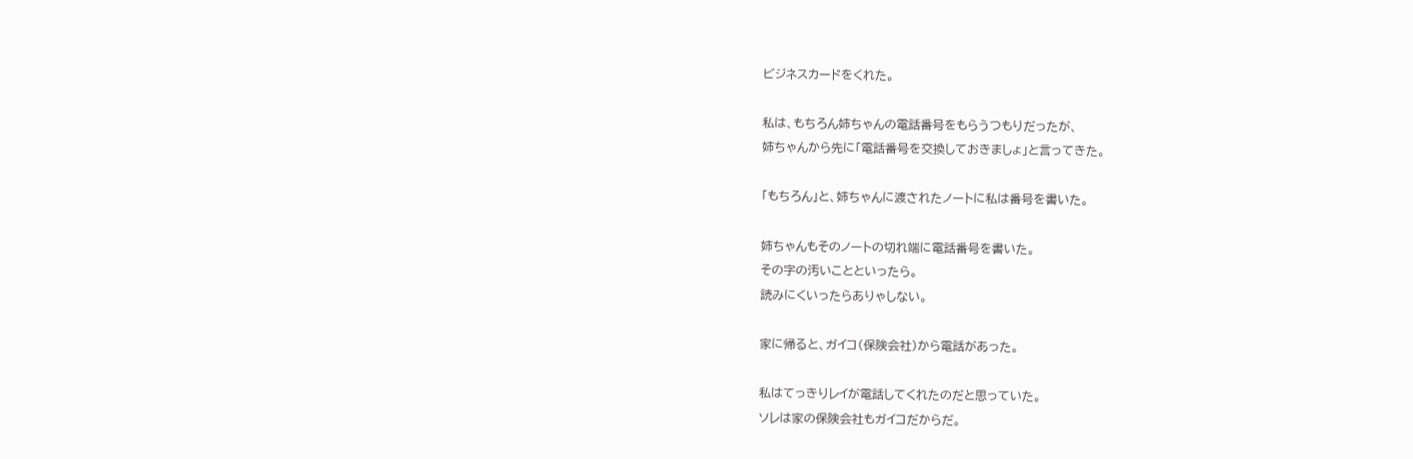ビジネスカードをくれた。

私は、もちろん姉ちゃんの電話番号をもらうつもりだったが、
姉ちゃんから先に「電話番号を交換しておきましょ」と言ってきた。

「もちろん」と、姉ちゃんに渡されたノートに私は番号を書いた。

姉ちゃんもそのノートの切れ端に電話番号を書いた。
その字の汚いことといったら。
読みにくいったらありゃしない。

家に帰ると、ガイコ(保険会社)から電話があった。

私はてっきりレイが電話してくれたのだと思っていた。
ソレは家の保険会社もガイコだからだ。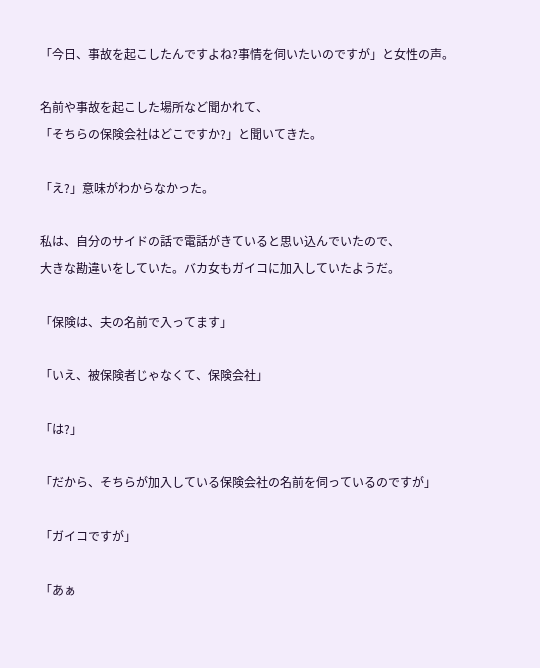「今日、事故を起こしたんですよね?事情を伺いたいのですが」と女性の声。

名前や事故を起こした場所など聞かれて、
「そちらの保険会社はどこですか?」と聞いてきた。

「え?」意味がわからなかった。

私は、自分のサイドの話で電話がきていると思い込んでいたので、
大きな勘違いをしていた。バカ女もガイコに加入していたようだ。

「保険は、夫の名前で入ってます」

「いえ、被保険者じゃなくて、保険会社」

「は?」

「だから、そちらが加入している保険会社の名前を伺っているのですが」

「ガイコですが」

「あぁ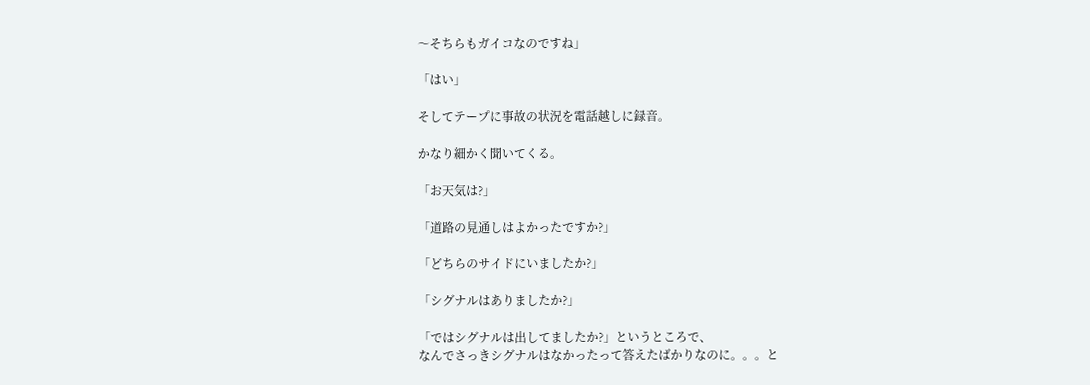〜そちらもガイコなのですね」

「はい」

そしてテープに事故の状況を電話越しに録音。

かなり細かく聞いてくる。

「お天気は?」

「道路の見通しはよかったですか?」

「どちらのサイドにいましたか?」

「シグナルはありましたか?」

「ではシグナルは出してましたか?」というところで、
なんでさっきシグナルはなかったって答えたばかりなのに。。。と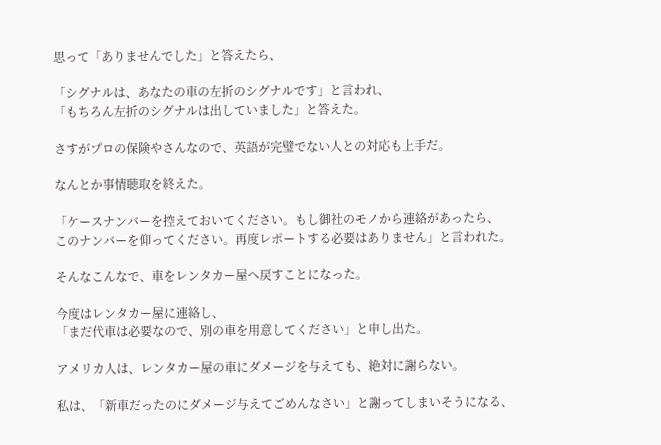思って「ありませんでした」と答えたら、

「シグナルは、あなたの車の左折のシグナルです」と言われ、
「もちろん左折のシグナルは出していました」と答えた。

さすがプロの保険やさんなので、英語が完璧でない人との対応も上手だ。

なんとか事情聴取を終えた。

「ケースナンバーを控えておいてください。もし御社のモノから連絡があったら、
このナンバーを仰ってください。再度レポートする必要はありません」と言われた。

そんなこんなで、車をレンタカー屋へ戻すことになった。

今度はレンタカー屋に連絡し、
「まだ代車は必要なので、別の車を用意してください」と申し出た。

アメリカ人は、レンタカー屋の車にダメージを与えても、絶対に謝らない。

私は、「新車だったのにダメージ与えてごめんなさい」と謝ってしまいそうになる、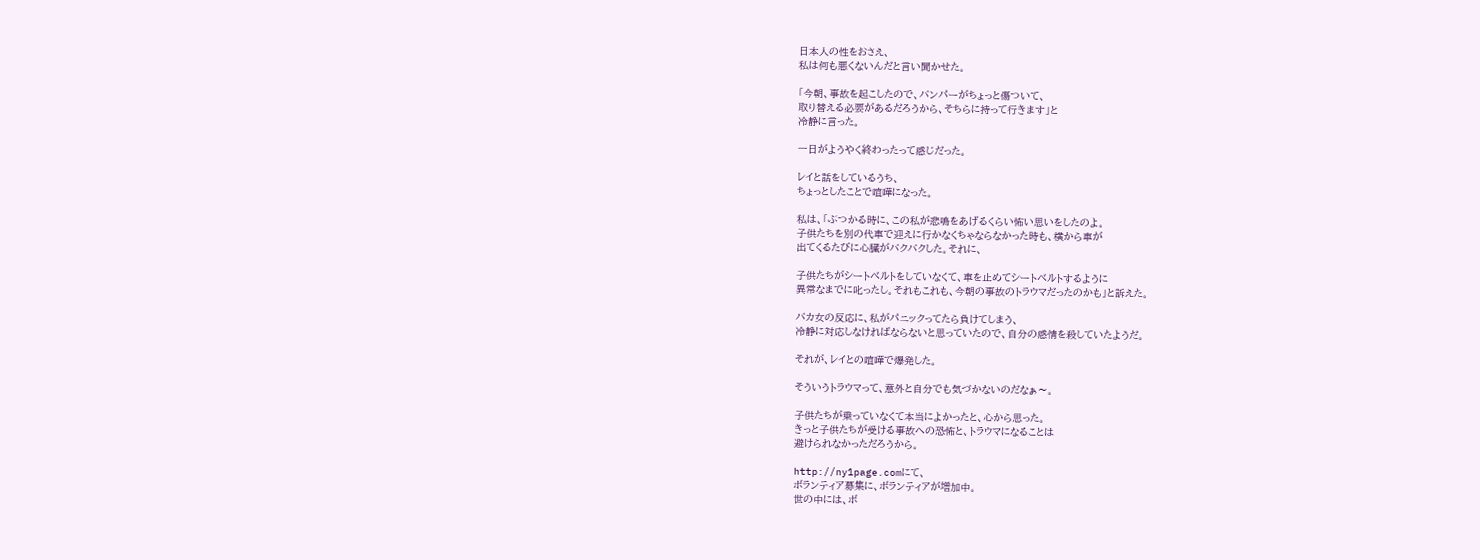日本人の性をおさえ、
私は何も悪くないんだと言い聞かせた。

「今朝、事故を起こしたので、バンパーがちょっと傷ついて、
取り替える必要があるだろうから、そちらに持って行きます」と
冷静に言った。

一日がようやく終わったって感じだった。

レイと話をしているうち、
ちょっとしたことで喧嘩になった。

私は、「ぶつかる時に、この私が悲鳴をあげるくらい怖い思いをしたのよ。
子供たちを別の代車で迎えに行かなくちゃならなかった時も、横から車が
出てくるたびに心臓がバクバクした。それに、

子供たちがシートベルトをしていなくて、車を止めてシートベルトするように
異常なまでに叱ったし。それもこれも、今朝の事故のトラウマだったのかも」と訴えた。

バカ女の反応に、私がパニックってたら負けてしまう、
冷静に対応しなければならないと思っていたので、自分の感情を殺していたようだ。

それが、レイとの喧嘩で爆発した。

そういうトラウマって、意外と自分でも気づかないのだなぁ〜。

子供たちが乗っていなくて本当によかったと、心から思った。
きっと子供たちが受ける事故への恐怖と、トラウマになることは
避けられなかっただろうから。

http://ny1page.comにて、
ボランティア募集に、ボランティアが増加中。
世の中には、ボ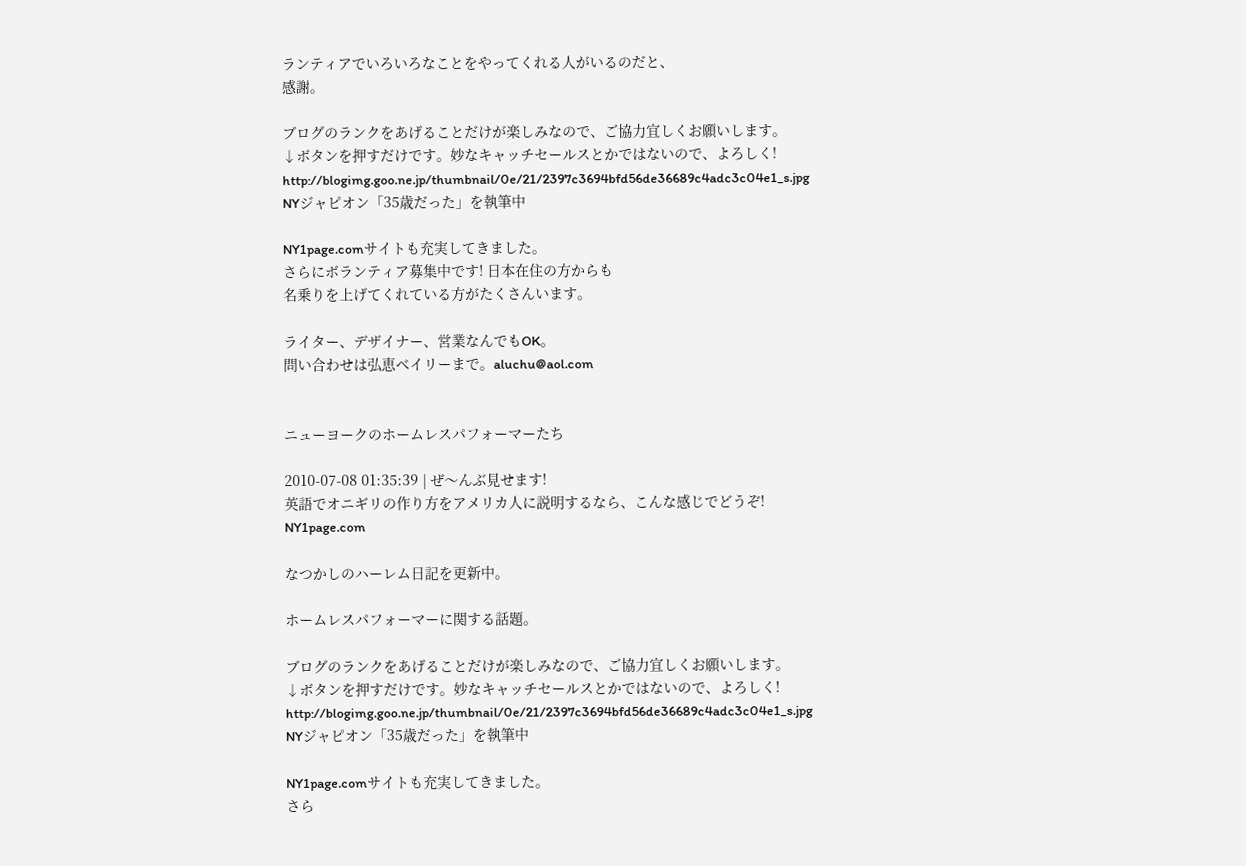ランティアでいろいろなことをやってくれる人がいるのだと、
感謝。

ブログのランクをあげることだけが楽しみなので、ご協力宜しくお願いします。
↓ボタンを押すだけです。妙なキャッチセールスとかではないので、よろしく!
http://blogimg.goo.ne.jp/thumbnail/0e/21/2397c3694bfd56de36689c4adc3c04e1_s.jpg
NYジャピオン「35歳だった」を執筆中

NY1page.comサイトも充実してきました。
さらにボランティア募集中です! 日本在住の方からも
名乗りを上げてくれている方がたくさんいます。

ライター、デザイナー、営業なんでもOK。
問い合わせは弘恵ベイリーまで。aluchu@aol.com


ニューヨークのホームレスパフォーマーたち

2010-07-08 01:35:39 | ぜ〜んぶ見せます!
英語でオニギリの作り方をアメリカ人に説明するなら、こんな感じでどうぞ!
NY1page.com

なつかしのハーレム日記を更新中。

ホームレスパフォーマーに関する話題。

ブログのランクをあげることだけが楽しみなので、ご協力宜しくお願いします。
↓ボタンを押すだけです。妙なキャッチセールスとかではないので、よろしく!
http://blogimg.goo.ne.jp/thumbnail/0e/21/2397c3694bfd56de36689c4adc3c04e1_s.jpg
NYジャピオン「35歳だった」を執筆中

NY1page.comサイトも充実してきました。
さら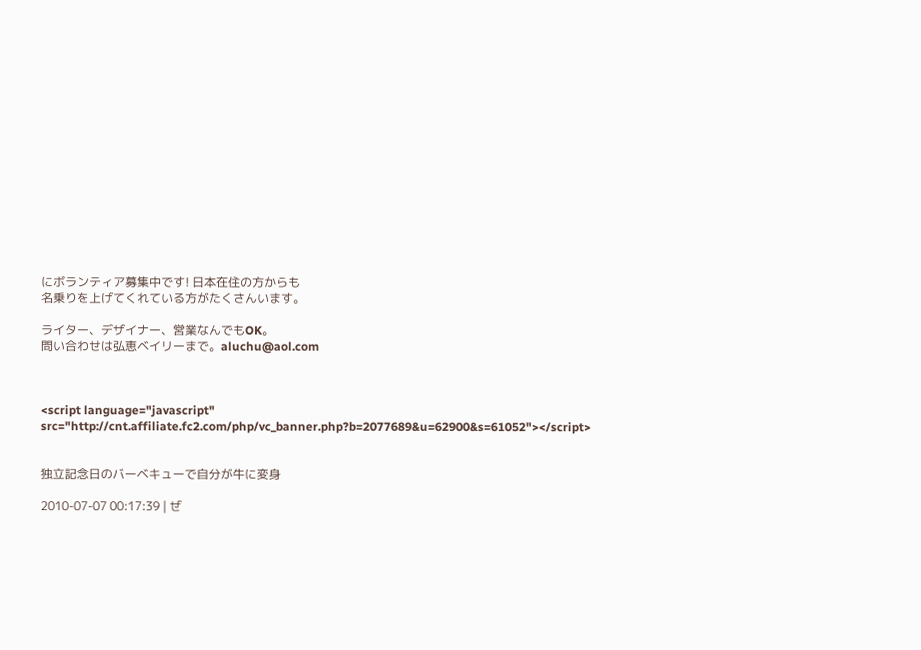にボランティア募集中です! 日本在住の方からも
名乗りを上げてくれている方がたくさんいます。

ライター、デザイナー、営業なんでもOK。
問い合わせは弘恵ベイリーまで。aluchu@aol.com



<script language="javascript" src="http://cnt.affiliate.fc2.com/php/vc_banner.php?b=2077689&u=62900&s=61052"></script>


独立記念日のバーベキューで自分が牛に変身

2010-07-07 00:17:39 | ぜ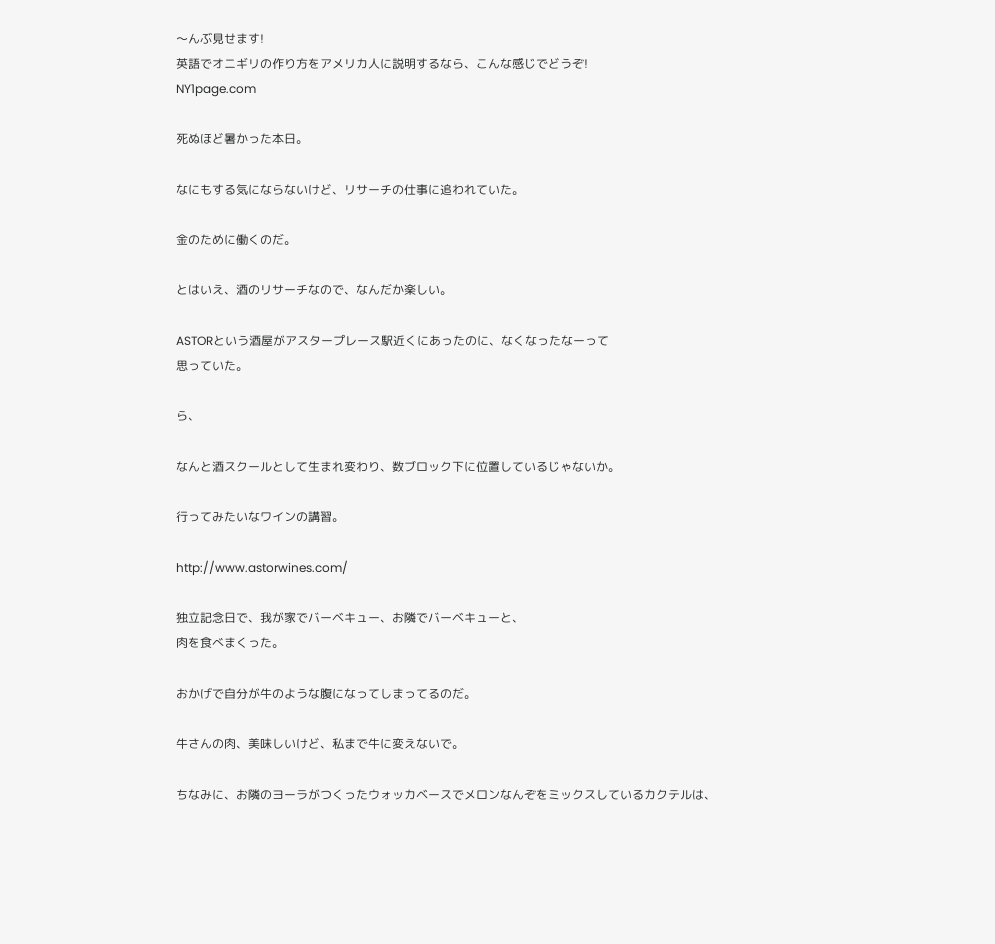〜んぶ見せます!
英語でオニギリの作り方をアメリカ人に説明するなら、こんな感じでどうぞ!
NY1page.com

死ぬほど暑かった本日。

なにもする気にならないけど、リサーチの仕事に追われていた。

金のために働くのだ。

とはいえ、酒のリサーチなので、なんだか楽しい。

ASTORという酒屋がアスタープレース駅近くにあったのに、なくなったなーって
思っていた。

ら、

なんと酒スクールとして生まれ変わり、数ブロック下に位置しているじゃないか。

行ってみたいなワインの講習。

http://www.astorwines.com/

独立記念日で、我が家でバーベキュー、お隣でバーベキューと、
肉を食べまくった。

おかげで自分が牛のような腹になってしまってるのだ。

牛さんの肉、美味しいけど、私まで牛に変えないで。

ちなみに、お隣のヨーラがつくったウォッカベースでメロンなんぞをミックスしているカクテルは、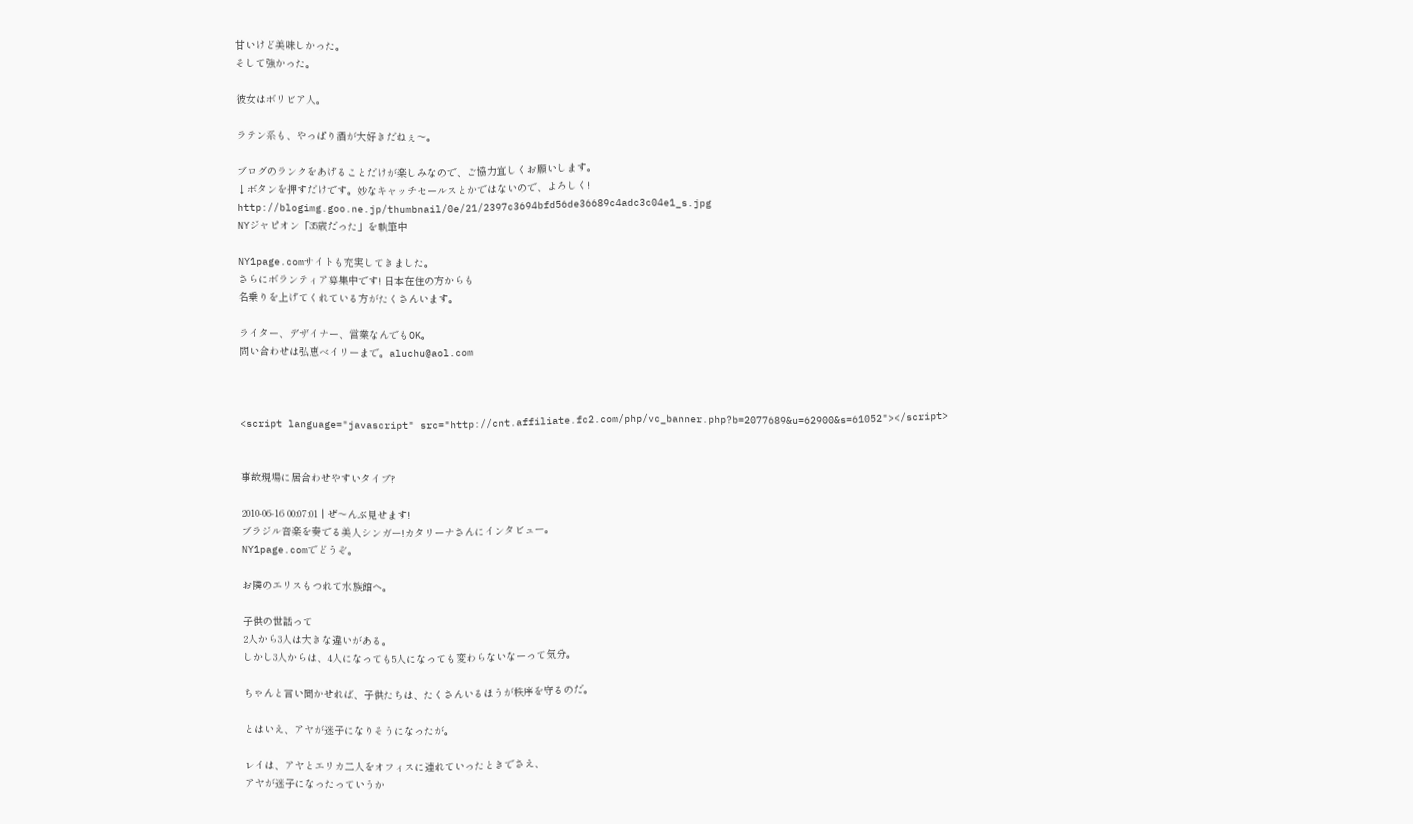甘いけど美味しかった。
そして強かった。

彼女はボリビア人。

ラテン系も、やっぱり酒が大好きだねぇ〜。

ブログのランクをあげることだけが楽しみなので、ご協力宜しくお願いします。
↓ボタンを押すだけです。妙なキャッチセールスとかではないので、よろしく!
http://blogimg.goo.ne.jp/thumbnail/0e/21/2397c3694bfd56de36689c4adc3c04e1_s.jpg
NYジャピオン「35歳だった」を執筆中

NY1page.comサイトも充実してきました。
さらにボランティア募集中です! 日本在住の方からも
名乗りを上げてくれている方がたくさんいます。

ライター、デザイナー、営業なんでもOK。
問い合わせは弘恵ベイリーまで。aluchu@aol.com



<script language="javascript" src="http://cnt.affiliate.fc2.com/php/vc_banner.php?b=2077689&u=62900&s=61052"></script>


事故現場に居合わせやすいタイプ?

2010-06-16 00:07:01 | ぜ〜んぶ見せます!
ブラジル音楽を奏でる美人シンガー!カタリーナさんにインタビュー。
NY1page.comでどうぞ。

お隣のエリスもつれて水族館へ。

子供の世話って
2人から3人は大きな違いがある。
しかし3人からは、4人になっても5人になっても変わらないなーって気分。

ちゃんと言い聞かせれば、子供たちは、たくさんいるほうが秩序を守るのだ。

とはいえ、アヤが迷子になりそうになったが。

レイは、アヤとエリカ二人をオフィスに連れていったときでさえ、
アヤが迷子になったっていうか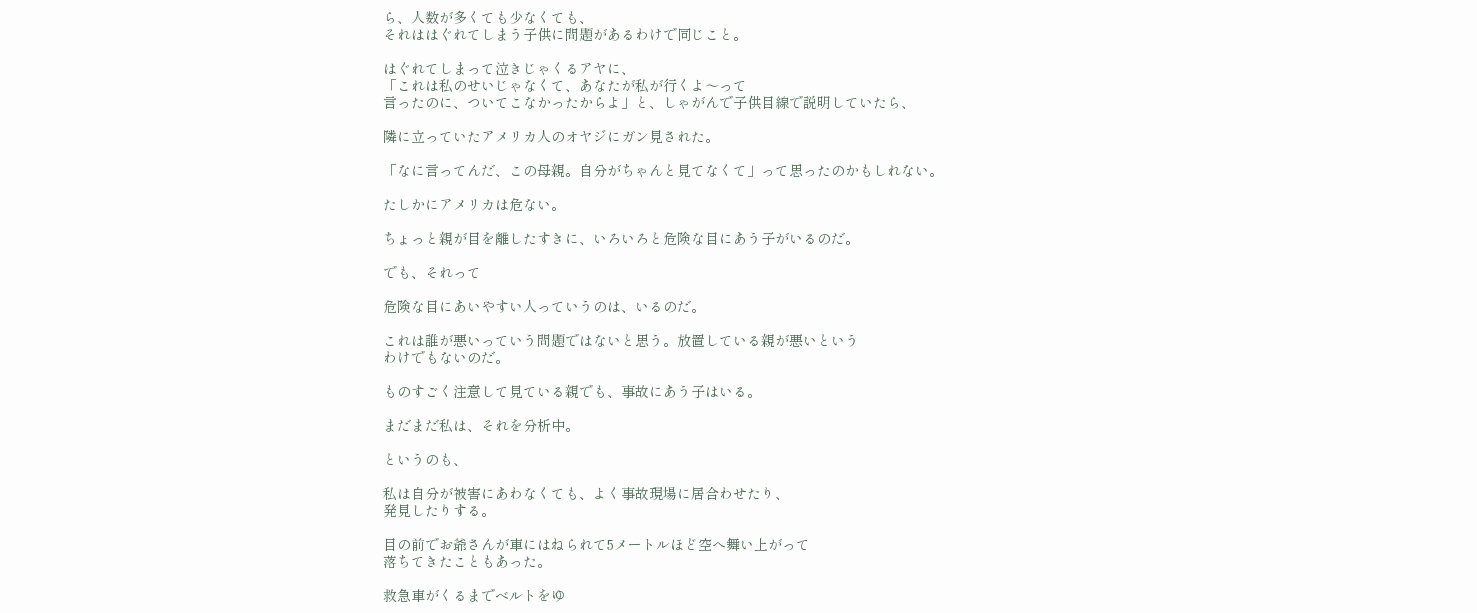ら、人数が多くても少なくても、
それははぐれてしまう子供に問題があるわけで同じこと。

はぐれてしまって泣きじゃくるアヤに、
「これは私のせいじゃなくて、あなたが私が行くよ〜って
言ったのに、ついてこなかったからよ」と、しゃがんで子供目線で説明していたら、

隣に立っていたアメリカ人のオヤジにガン見された。

「なに言ってんだ、この母親。自分がちゃんと見てなくて」って思ったのかもしれない。

たしかにアメリカは危ない。

ちょっと親が目を離したすきに、いろいろと危険な目にあう子がいるのだ。

でも、それって

危険な目にあいやすい人っていうのは、いるのだ。

これは誰が悪いっていう問題ではないと思う。放置している親が悪いという
わけでもないのだ。

ものすごく注意して見ている親でも、事故にあう子はいる。

まだまだ私は、それを分析中。

というのも、

私は自分が被害にあわなくても、よく事故現場に居合わせたり、
発見したりする。

目の前でお爺さんが車にはねられて5メートルほど空へ舞い上がって
落ちてきたこともあった。

救急車がくるまでベルトをゆ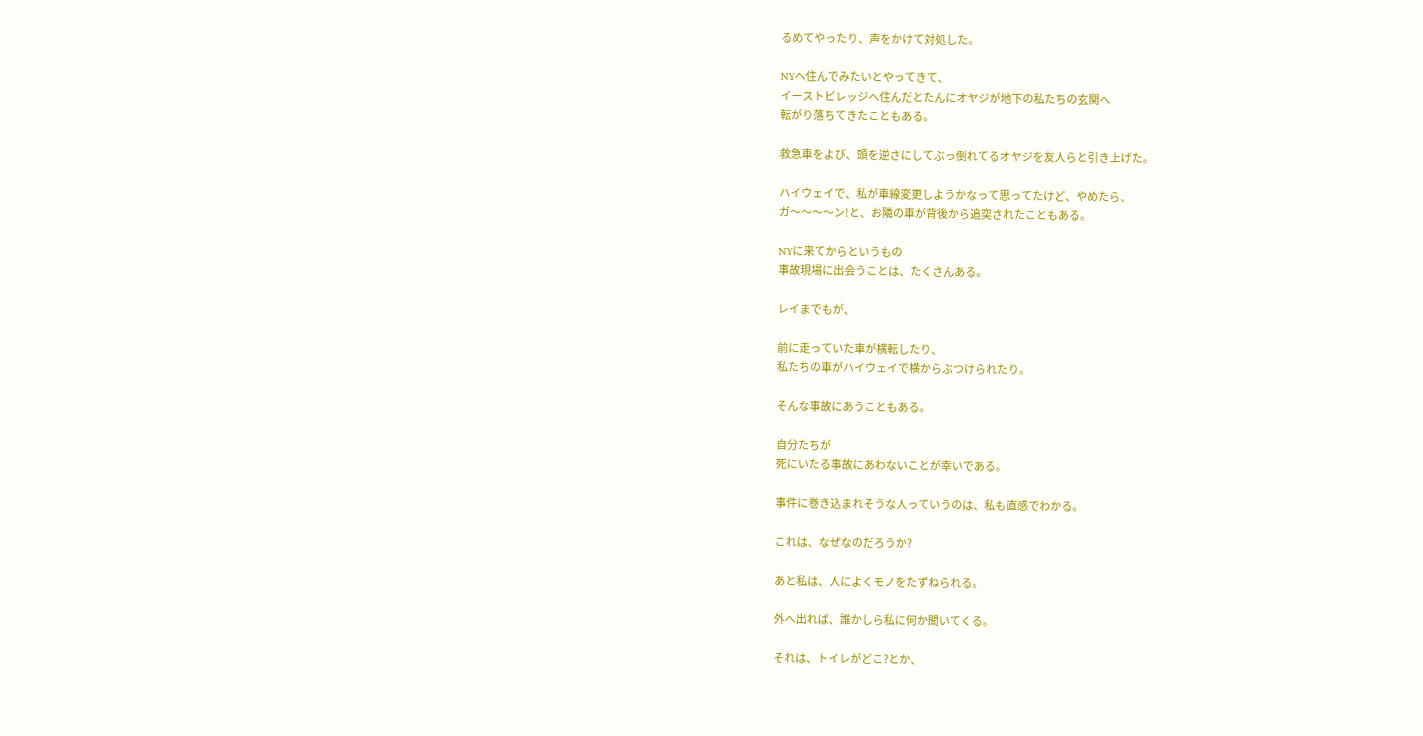るめてやったり、声をかけて対処した。

NYへ住んでみたいとやってきて、
イーストビレッジへ住んだとたんにオヤジが地下の私たちの玄関へ
転がり落ちてきたこともある。

救急車をよび、頭を逆さにしてぶっ倒れてるオヤジを友人らと引き上げた。

ハイウェイで、私が車線変更しようかなって思ってたけど、やめたら、
ガ〜〜〜〜ン!と、お隣の車が背後から追突されたこともある。

NYに来てからというもの
事故現場に出会うことは、たくさんある。

レイまでもが、

前に走っていた車が横転したり、
私たちの車がハイウェイで横からぶつけられたり。

そんな事故にあうこともある。

自分たちが
死にいたる事故にあわないことが幸いである。

事件に巻き込まれそうな人っていうのは、私も直感でわかる。

これは、なぜなのだろうか?

あと私は、人によくモノをたずねられる。

外へ出れば、誰かしら私に何か聞いてくる。

それは、トイレがどこ?とか、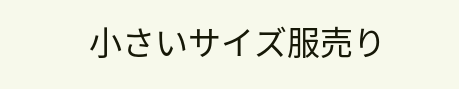小さいサイズ服売り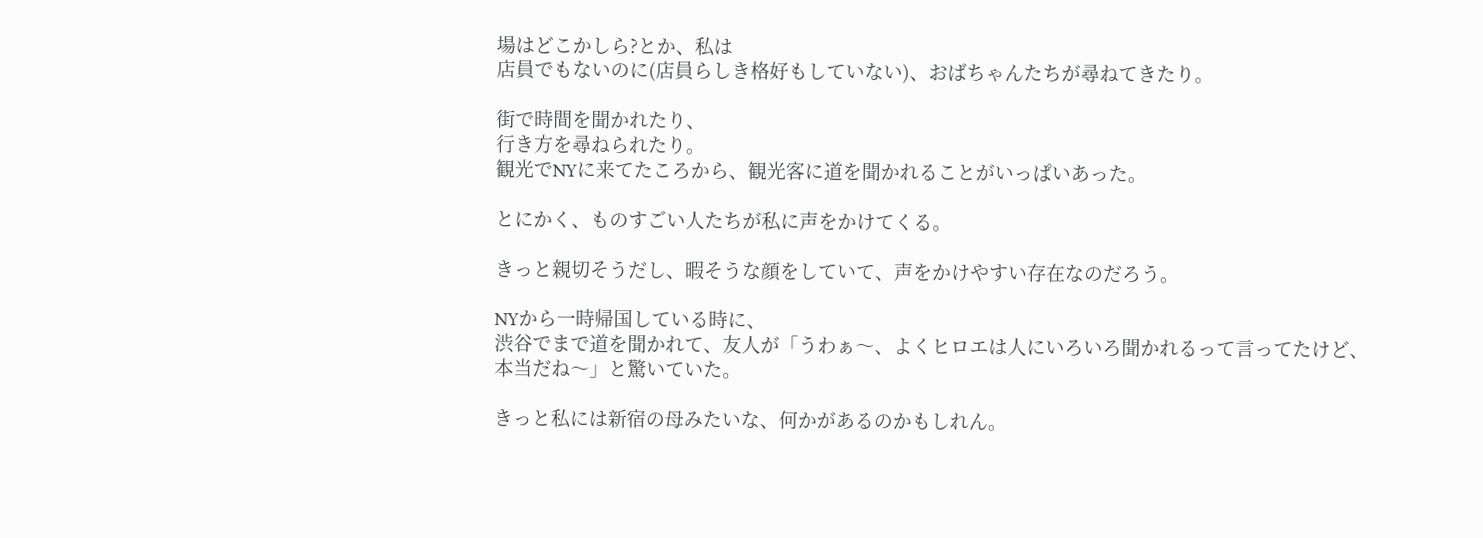場はどこかしら?とか、私は
店員でもないのに(店員らしき格好もしていない)、おばちゃんたちが尋ねてきたり。

街で時間を聞かれたり、
行き方を尋ねられたり。
観光でNYに来てたころから、観光客に道を聞かれることがいっぱいあった。

とにかく、ものすごい人たちが私に声をかけてくる。

きっと親切そうだし、暇そうな顔をしていて、声をかけやすい存在なのだろう。

NYから一時帰国している時に、
渋谷でまで道を聞かれて、友人が「うわぁ〜、よくヒロエは人にいろいろ聞かれるって言ってたけど、
本当だね〜」と驚いていた。

きっと私には新宿の母みたいな、何かがあるのかもしれん。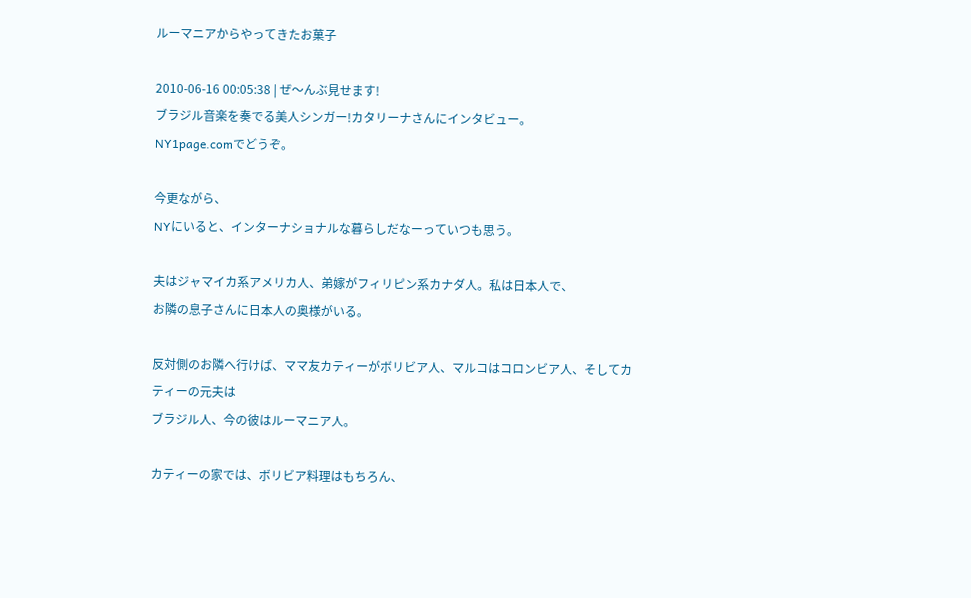ルーマニアからやってきたお菓子

2010-06-16 00:05:38 | ぜ〜んぶ見せます!
ブラジル音楽を奏でる美人シンガー!カタリーナさんにインタビュー。
NY1page.comでどうぞ。

今更ながら、
NYにいると、インターナショナルな暮らしだなーっていつも思う。

夫はジャマイカ系アメリカ人、弟嫁がフィリピン系カナダ人。私は日本人で、
お隣の息子さんに日本人の奥様がいる。

反対側のお隣へ行けば、ママ友カティーがボリビア人、マルコはコロンビア人、そしてカティーの元夫は
ブラジル人、今の彼はルーマニア人。

カティーの家では、ボリビア料理はもちろん、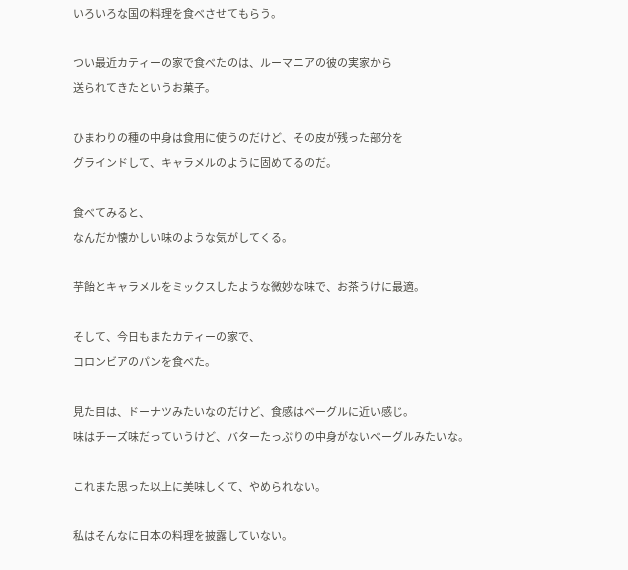いろいろな国の料理を食べさせてもらう。

つい最近カティーの家で食べたのは、ルーマニアの彼の実家から
送られてきたというお菓子。

ひまわりの種の中身は食用に使うのだけど、その皮が残った部分を
グラインドして、キャラメルのように固めてるのだ。

食べてみると、
なんだか懐かしい味のような気がしてくる。

芋飴とキャラメルをミックスしたような微妙な味で、お茶うけに最適。

そして、今日もまたカティーの家で、
コロンビアのパンを食べた。

見た目は、ドーナツみたいなのだけど、食感はベーグルに近い感じ。
味はチーズ味だっていうけど、バターたっぷりの中身がないベーグルみたいな。

これまた思った以上に美味しくて、やめられない。

私はそんなに日本の料理を披露していない。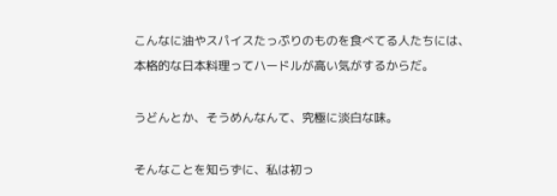こんなに油やスパイスたっぷりのものを食べてる人たちには、
本格的な日本料理ってハードルが高い気がするからだ。

うどんとか、そうめんなんて、究極に淡白な味。

そんなことを知らずに、私は初っ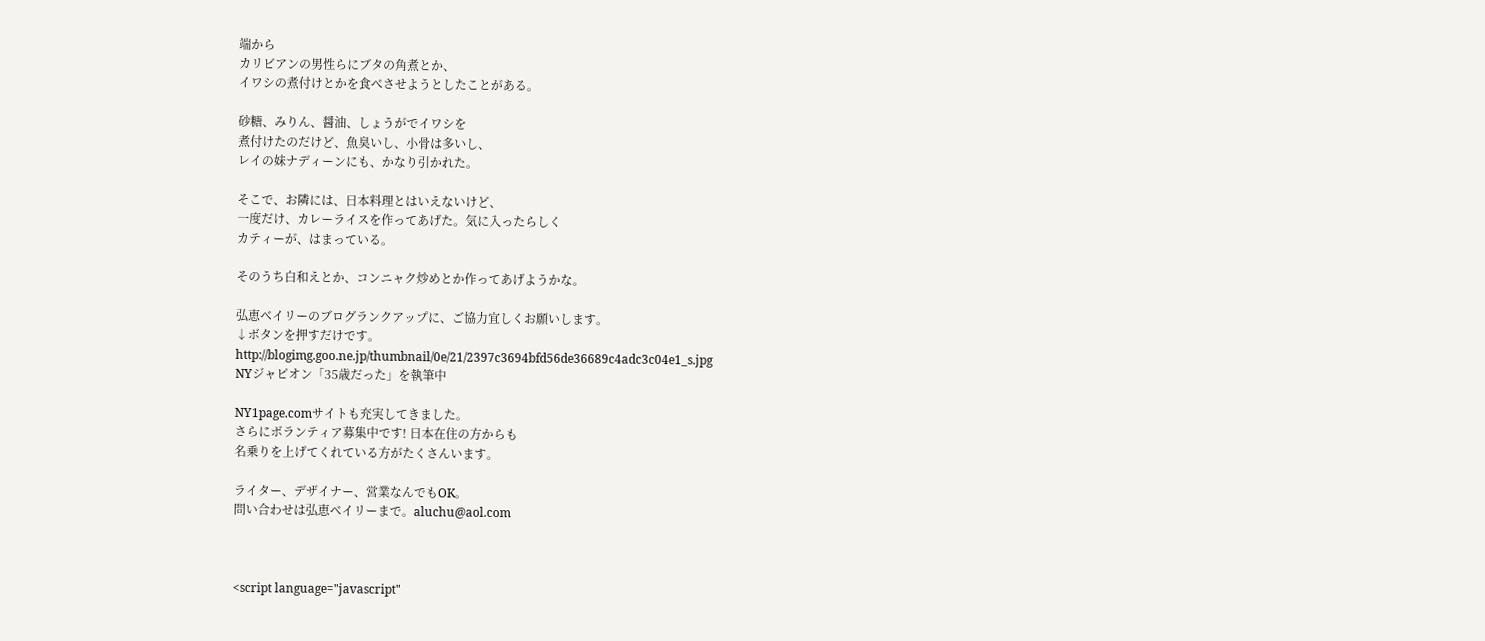端から
カリビアンの男性らにブタの角煮とか、
イワシの煮付けとかを食べさせようとしたことがある。

砂糖、みりん、醤油、しょうがでイワシを
煮付けたのだけど、魚臭いし、小骨は多いし、
レイの妹ナディーンにも、かなり引かれた。

そこで、お隣には、日本料理とはいえないけど、
一度だけ、カレーライスを作ってあげた。気に入ったらしく
カティーが、はまっている。

そのうち白和えとか、コンニャク炒めとか作ってあげようかな。

弘恵ベイリーのブログランクアップに、ご協力宜しくお願いします。
↓ボタンを押すだけです。
http://blogimg.goo.ne.jp/thumbnail/0e/21/2397c3694bfd56de36689c4adc3c04e1_s.jpg
NYジャピオン「35歳だった」を執筆中

NY1page.comサイトも充実してきました。
さらにボランティア募集中です! 日本在住の方からも
名乗りを上げてくれている方がたくさんいます。

ライター、デザイナー、営業なんでもOK。
問い合わせは弘恵ベイリーまで。aluchu@aol.com



<script language="javascript"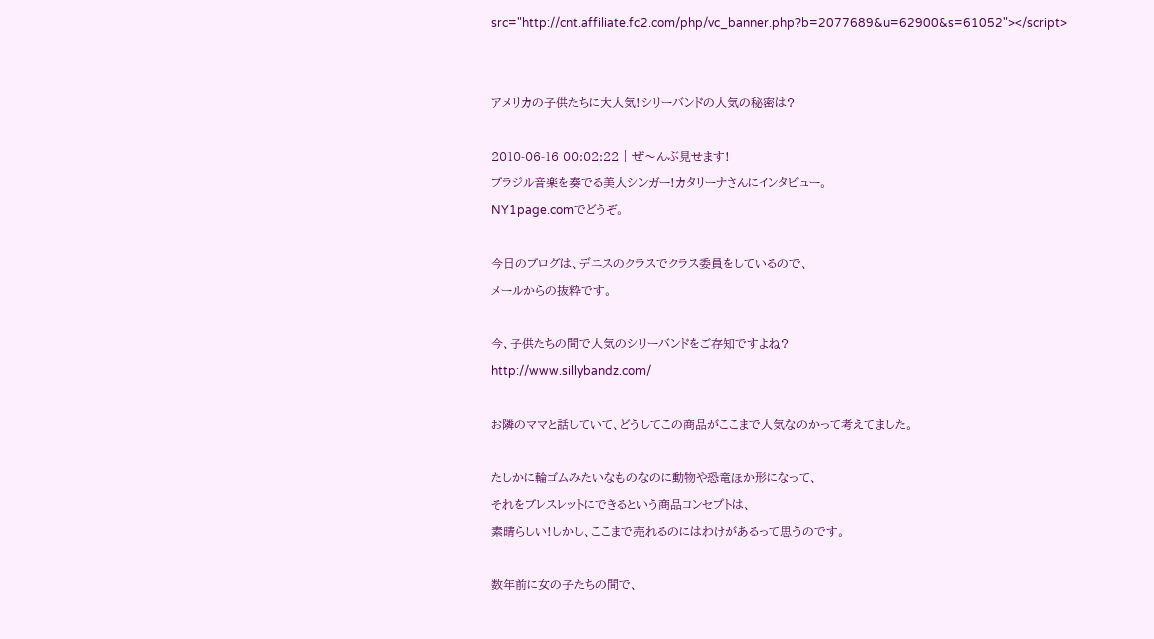src="http://cnt.affiliate.fc2.com/php/vc_banner.php?b=2077689&u=62900&s=61052"></script>


アメリカの子供たちに大人気!シリーバンドの人気の秘密は?

2010-06-16 00:02:22 | ぜ〜んぶ見せます!
ブラジル音楽を奏でる美人シンガー!カタリーナさんにインタビュー。
NY1page.comでどうぞ。

今日のブログは、デニスのクラスでクラス委員をしているので、
メールからの抜粋です。

今、子供たちの間で人気のシリーバンドをご存知ですよね?
http://www.sillybandz.com/

お隣のママと話していて、どうしてこの商品がここまで人気なのかって考えてました。

たしかに輪ゴムみたいなものなのに動物や恐竜ほか形になって、
それをブレスレットにできるという商品コンセプトは、
素晴らしい!しかし、ここまで売れるのにはわけがあるって思うのです。

数年前に女の子たちの間で、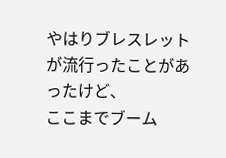やはりブレスレットが流行ったことがあったけど、
ここまでブーム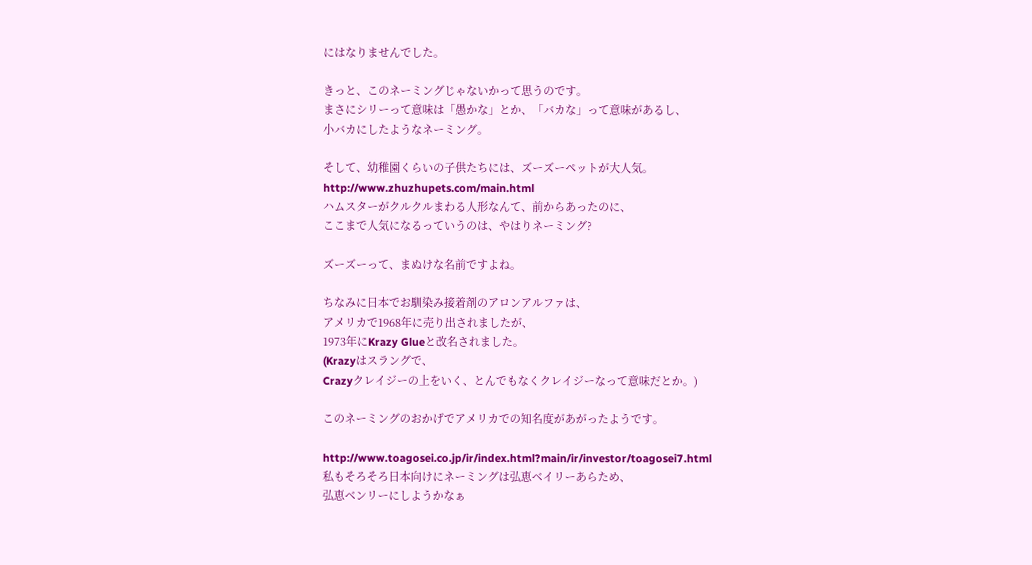にはなりませんでした。

きっと、このネーミングじゃないかって思うのです。
まさにシリーって意味は「愚かな」とか、「バカな」って意味があるし、
小バカにしたようなネーミング。

そして、幼稚園くらいの子供たちには、ズーズーペットが大人気。
http://www.zhuzhupets.com/main.html
ハムスターがクルクルまわる人形なんて、前からあったのに、
ここまで人気になるっていうのは、やはりネーミング?

ズーズーって、まぬけな名前ですよね。

ちなみに日本でお馴染み接着剤のアロンアルファは、
アメリカで1968年に売り出されましたが、
1973年にKrazy Glueと改名されました。
(Krazyはスラングで、
Crazyクレイジーの上をいく、とんでもなくクレイジーなって意味だとか。)

このネーミングのおかげでアメリカでの知名度があがったようです。

http://www.toagosei.co.jp/ir/index.html?main/ir/investor/toagosei7.html
私もそろそろ日本向けにネーミングは弘恵ベイリーあらため、
弘恵ベンリーにしようかなぁ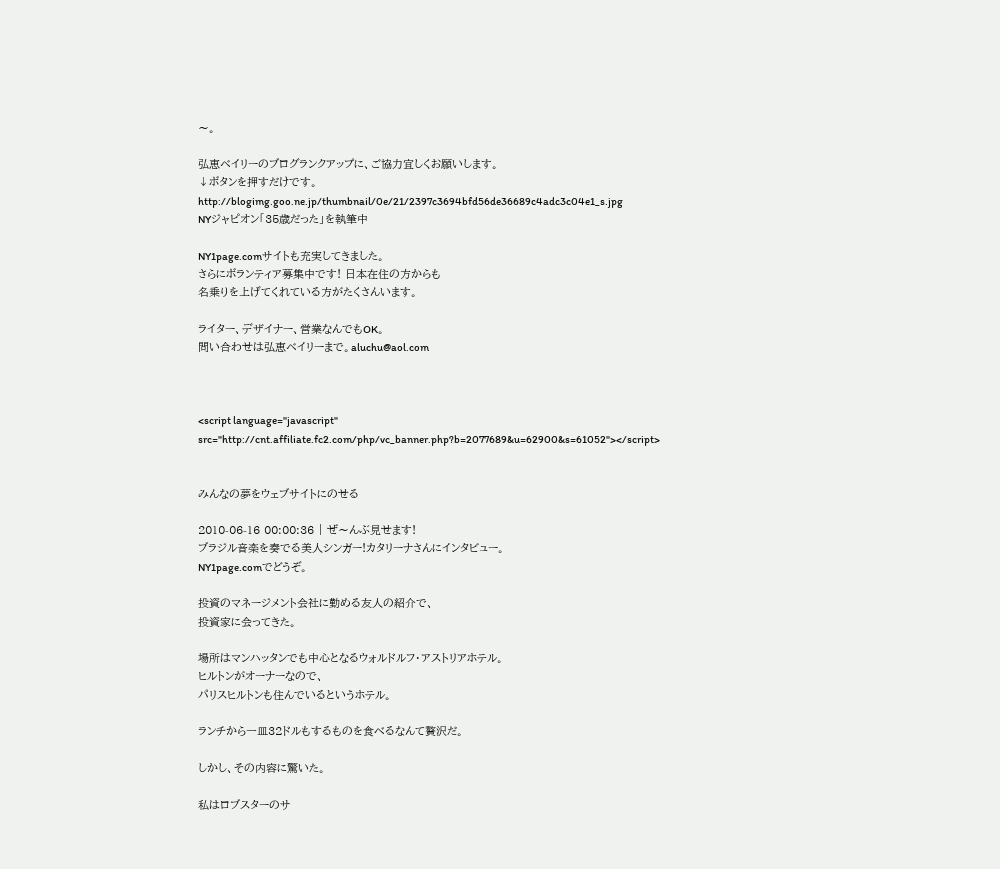〜。

弘恵ベイリーのブログランクアップに、ご協力宜しくお願いします。
↓ボタンを押すだけです。
http://blogimg.goo.ne.jp/thumbnail/0e/21/2397c3694bfd56de36689c4adc3c04e1_s.jpg
NYジャピオン「35歳だった」を執筆中

NY1page.comサイトも充実してきました。
さらにボランティア募集中です! 日本在住の方からも
名乗りを上げてくれている方がたくさんいます。

ライター、デザイナー、営業なんでもOK。
問い合わせは弘恵ベイリーまで。aluchu@aol.com



<script language="javascript" src="http://cnt.affiliate.fc2.com/php/vc_banner.php?b=2077689&u=62900&s=61052"></script>


みんなの夢をウェブサイトにのせる

2010-06-16 00:00:36 | ぜ〜んぶ見せます!
ブラジル音楽を奏でる美人シンガー!カタリーナさんにインタビュー。
NY1page.comでどうぞ。

投資のマネージメント会社に勤める友人の紹介で、
投資家に会ってきた。

場所はマンハッタンでも中心となるウォルドルフ・アストリアホテル。
ヒルトンがオーナーなので、
パリスヒルトンも住んでいるというホテル。

ランチから一皿32ドルもするものを食べるなんて贅沢だ。

しかし、その内容に驚いた。

私はロブスターのサ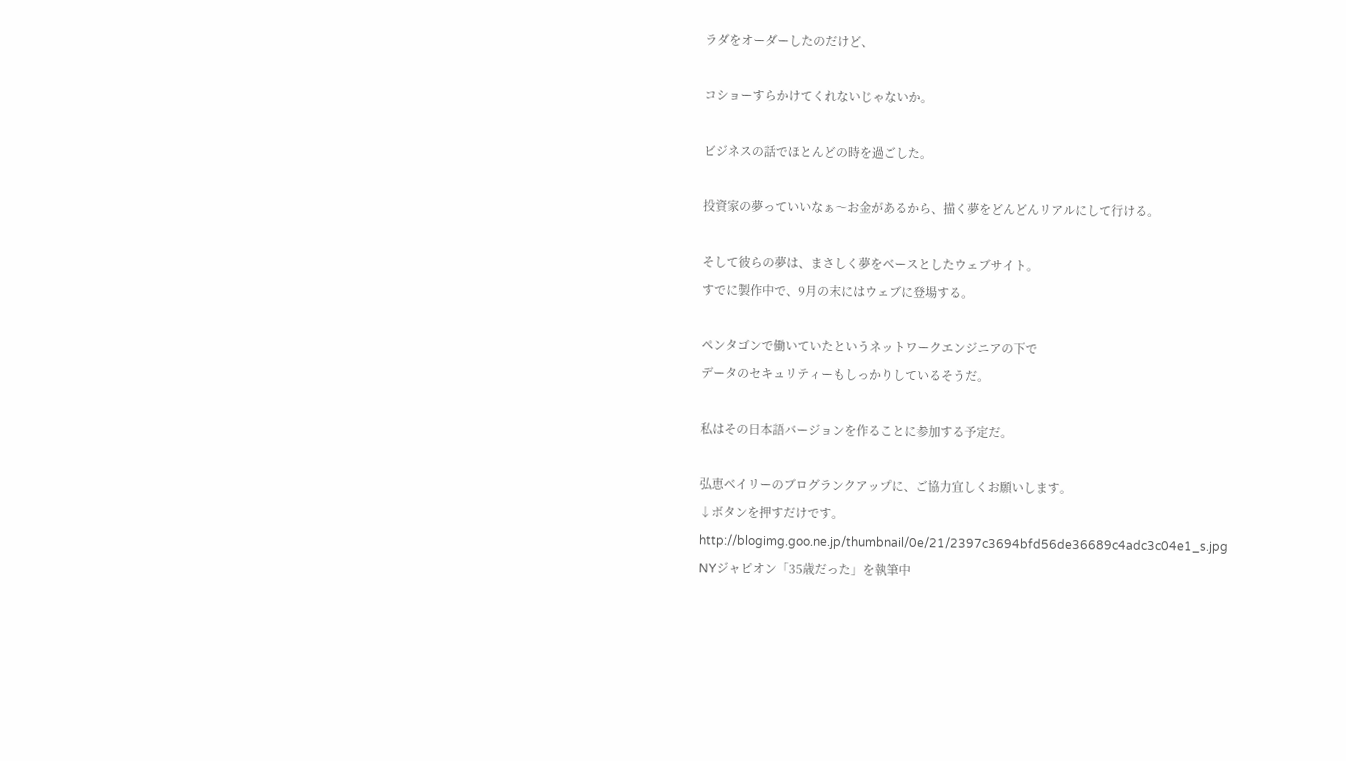ラダをオーダーしたのだけど、

コショーすらかけてくれないじゃないか。

ビジネスの話でほとんどの時を過ごした。

投資家の夢っていいなぁ〜お金があるから、描く夢をどんどんリアルにして行ける。

そして彼らの夢は、まさしく夢をベースとしたウェブサイト。
すでに製作中で、9月の末にはウェブに登場する。

ペンタゴンで働いていたというネットワークエンジニアの下で
データのセキュリティーもしっかりしているそうだ。

私はその日本語バージョンを作ることに参加する予定だ。

弘恵ベイリーのブログランクアップに、ご協力宜しくお願いします。
↓ボタンを押すだけです。
http://blogimg.goo.ne.jp/thumbnail/0e/21/2397c3694bfd56de36689c4adc3c04e1_s.jpg
NYジャピオン「35歳だった」を執筆中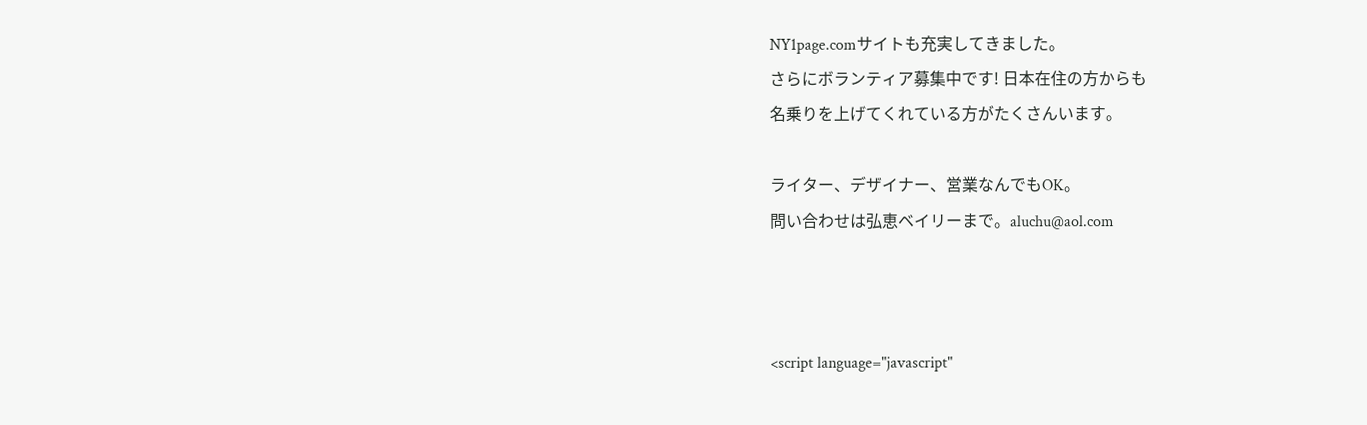NY1page.comサイトも充実してきました。
さらにボランティア募集中です! 日本在住の方からも
名乗りを上げてくれている方がたくさんいます。

ライター、デザイナー、営業なんでもOK。
問い合わせは弘恵ベイリーまで。aluchu@aol.com



<script language="javascript"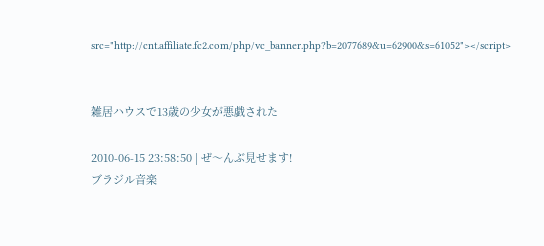src="http://cnt.affiliate.fc2.com/php/vc_banner.php?b=2077689&u=62900&s=61052"></script>


雑居ハウスで13歳の少女が悪戯された

2010-06-15 23:58:50 | ぜ〜んぶ見せます!
ブラジル音楽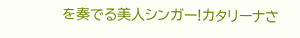を奏でる美人シンガー!カタリーナさ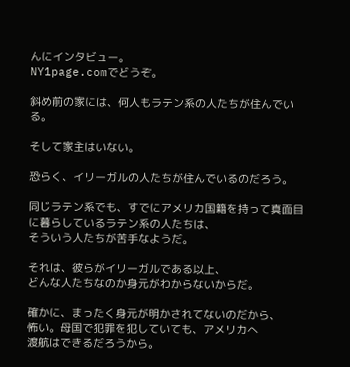んにインタビュー。
NY1page.comでどうぞ。

斜め前の家には、何人もラテン系の人たちが住んでいる。

そして家主はいない。

恐らく、イリーガルの人たちが住んでいるのだろう。

同じラテン系でも、すでにアメリカ国籍を持って真面目に暮らしているラテン系の人たちは、
そういう人たちが苦手なようだ。

それは、彼らがイリーガルである以上、
どんな人たちなのか身元がわからないからだ。

確かに、まったく身元が明かされてないのだから、
怖い。母国で犯罪を犯していても、アメリカへ
渡航はできるだろうから。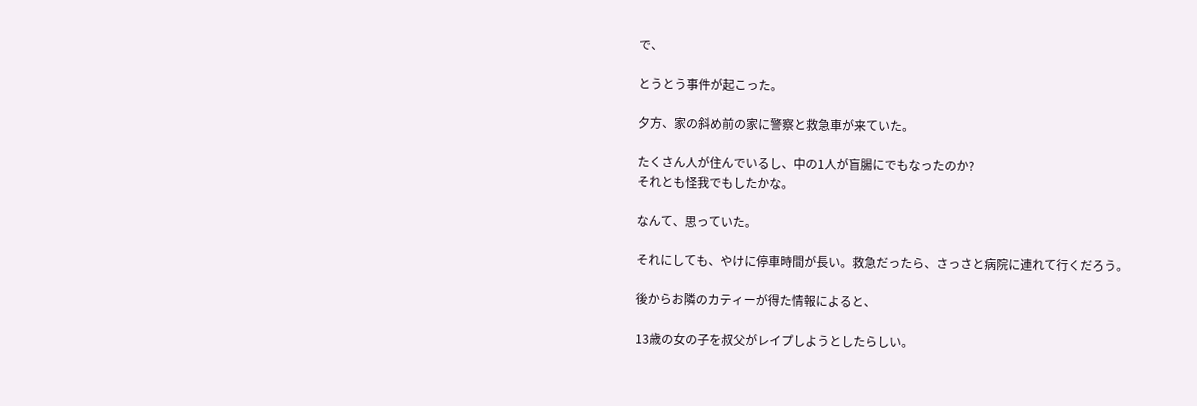で、

とうとう事件が起こった。

夕方、家の斜め前の家に警察と救急車が来ていた。

たくさん人が住んでいるし、中の1人が盲腸にでもなったのか?
それとも怪我でもしたかな。

なんて、思っていた。

それにしても、やけに停車時間が長い。救急だったら、さっさと病院に連れて行くだろう。

後からお隣のカティーが得た情報によると、

13歳の女の子を叔父がレイプしようとしたらしい。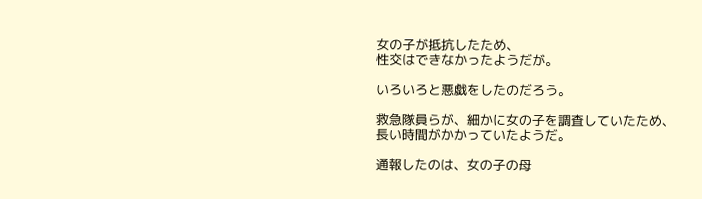女の子が抵抗したため、
性交はできなかったようだが。

いろいろと悪戯をしたのだろう。

救急隊員らが、細かに女の子を調査していたため、
長い時間がかかっていたようだ。

通報したのは、女の子の母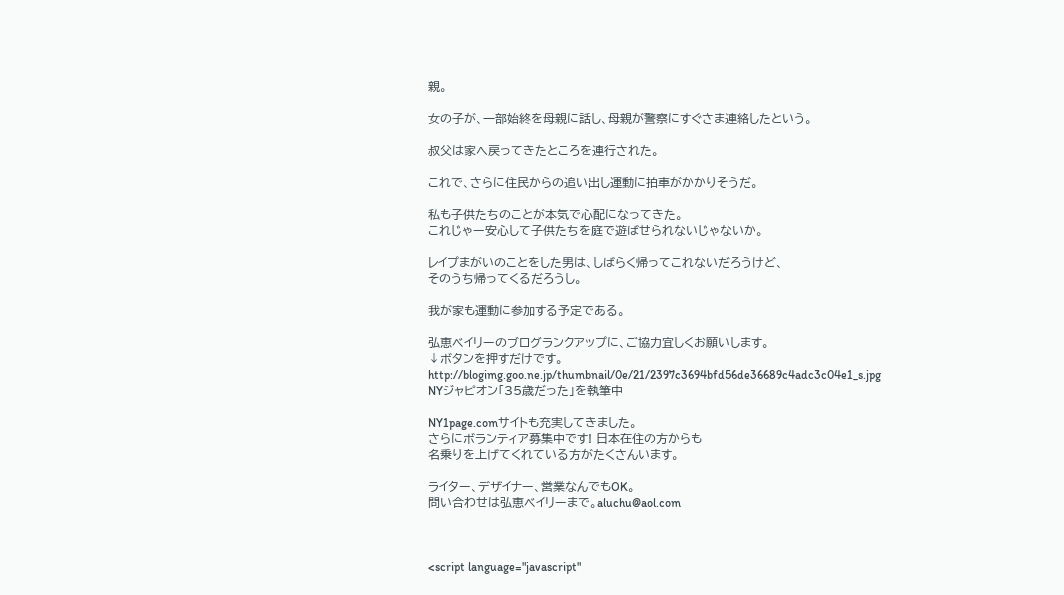親。

女の子が、一部始終を母親に話し、母親が警察にすぐさま連絡したという。

叔父は家へ戻ってきたところを連行された。

これで、さらに住民からの追い出し運動に拍車がかかりそうだ。

私も子供たちのことが本気で心配になってきた。
これじゃー安心して子供たちを庭で遊ばせられないじゃないか。

レイプまがいのことをした男は、しばらく帰ってこれないだろうけど、
そのうち帰ってくるだろうし。

我が家も運動に参加する予定である。

弘恵ベイリーのブログランクアップに、ご協力宜しくお願いします。
↓ボタンを押すだけです。
http://blogimg.goo.ne.jp/thumbnail/0e/21/2397c3694bfd56de36689c4adc3c04e1_s.jpg
NYジャピオン「35歳だった」を執筆中

NY1page.comサイトも充実してきました。
さらにボランティア募集中です! 日本在住の方からも
名乗りを上げてくれている方がたくさんいます。

ライター、デザイナー、営業なんでもOK。
問い合わせは弘恵ベイリーまで。aluchu@aol.com



<script language="javascript"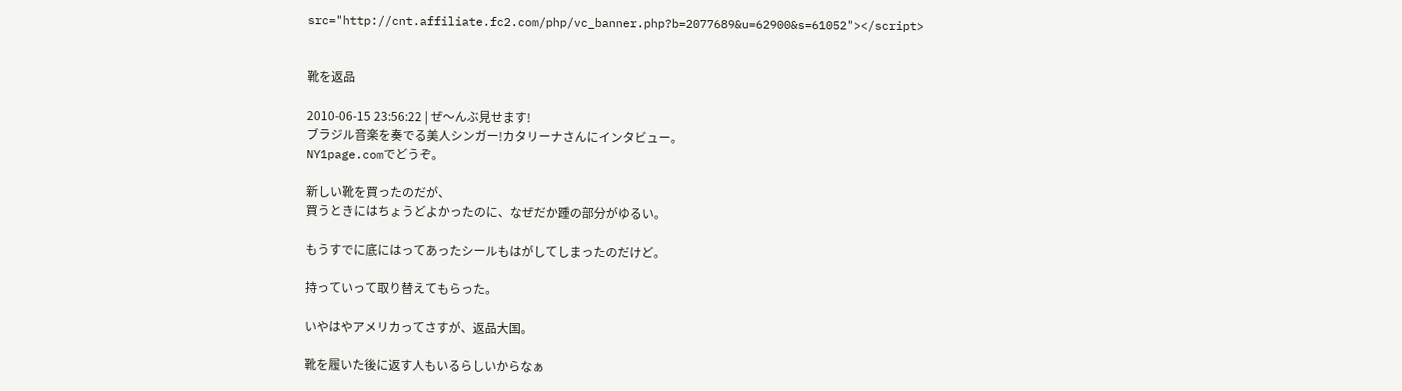src="http://cnt.affiliate.fc2.com/php/vc_banner.php?b=2077689&u=62900&s=61052"></script>


靴を返品

2010-06-15 23:56:22 | ぜ〜んぶ見せます!
ブラジル音楽を奏でる美人シンガー!カタリーナさんにインタビュー。
NY1page.comでどうぞ。

新しい靴を買ったのだが、
買うときにはちょうどよかったのに、なぜだか踵の部分がゆるい。

もうすでに底にはってあったシールもはがしてしまったのだけど。

持っていって取り替えてもらった。

いやはやアメリカってさすが、返品大国。

靴を履いた後に返す人もいるらしいからなぁ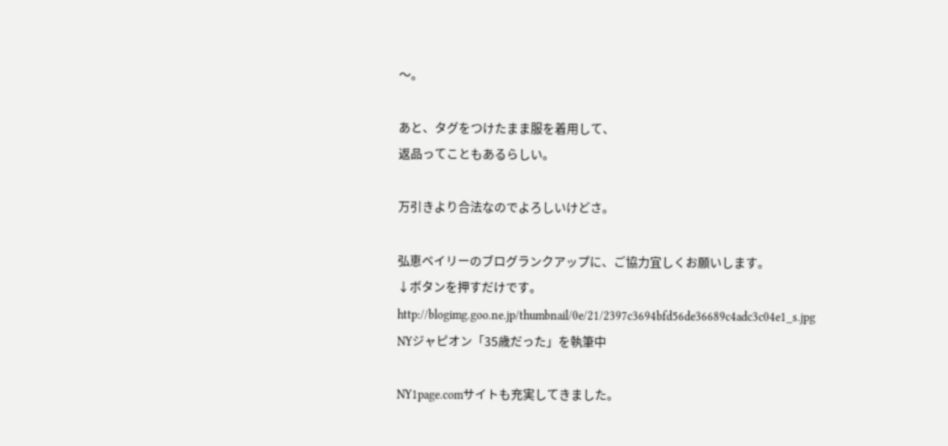〜。

あと、タグをつけたまま服を着用して、
返品ってこともあるらしい。

万引きより合法なのでよろしいけどさ。

弘恵ベイリーのブログランクアップに、ご協力宜しくお願いします。
↓ボタンを押すだけです。
http://blogimg.goo.ne.jp/thumbnail/0e/21/2397c3694bfd56de36689c4adc3c04e1_s.jpg
NYジャピオン「35歳だった」を執筆中

NY1page.comサイトも充実してきました。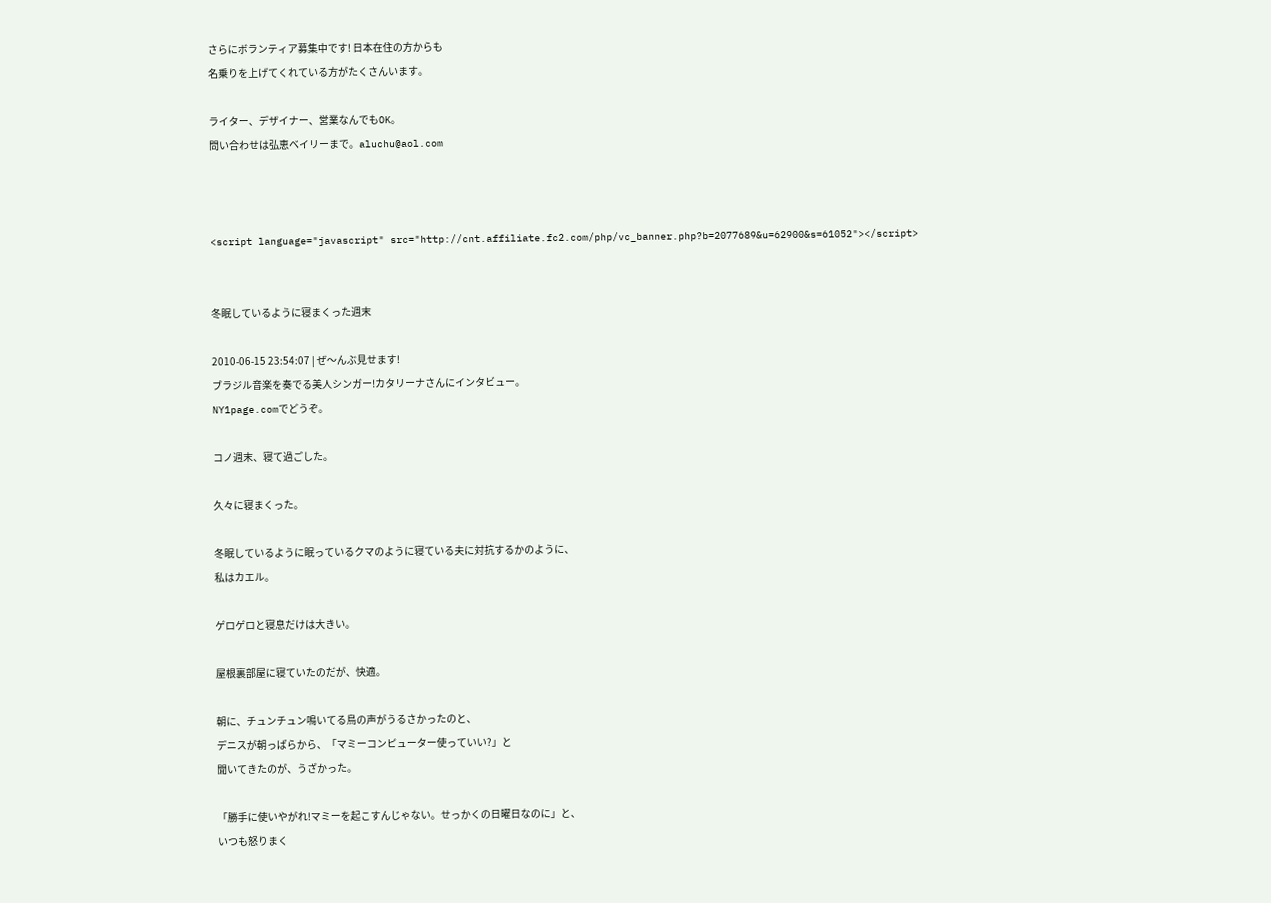さらにボランティア募集中です! 日本在住の方からも
名乗りを上げてくれている方がたくさんいます。

ライター、デザイナー、営業なんでもOK。
問い合わせは弘恵ベイリーまで。aluchu@aol.com



<script language="javascript" src="http://cnt.affiliate.fc2.com/php/vc_banner.php?b=2077689&u=62900&s=61052"></script>


冬眠しているように寝まくった週末

2010-06-15 23:54:07 | ぜ〜んぶ見せます!
ブラジル音楽を奏でる美人シンガー!カタリーナさんにインタビュー。
NY1page.comでどうぞ。

コノ週末、寝て過ごした。

久々に寝まくった。

冬眠しているように眠っているクマのように寝ている夫に対抗するかのように、
私はカエル。

ゲロゲロと寝息だけは大きい。

屋根裏部屋に寝ていたのだが、快適。

朝に、チュンチュン鳴いてる鳥の声がうるさかったのと、
デニスが朝っぱらから、「マミーコンピューター使っていい?」と
聞いてきたのが、うざかった。

「勝手に使いやがれ!マミーを起こすんじゃない。せっかくの日曜日なのに」と、
いつも怒りまく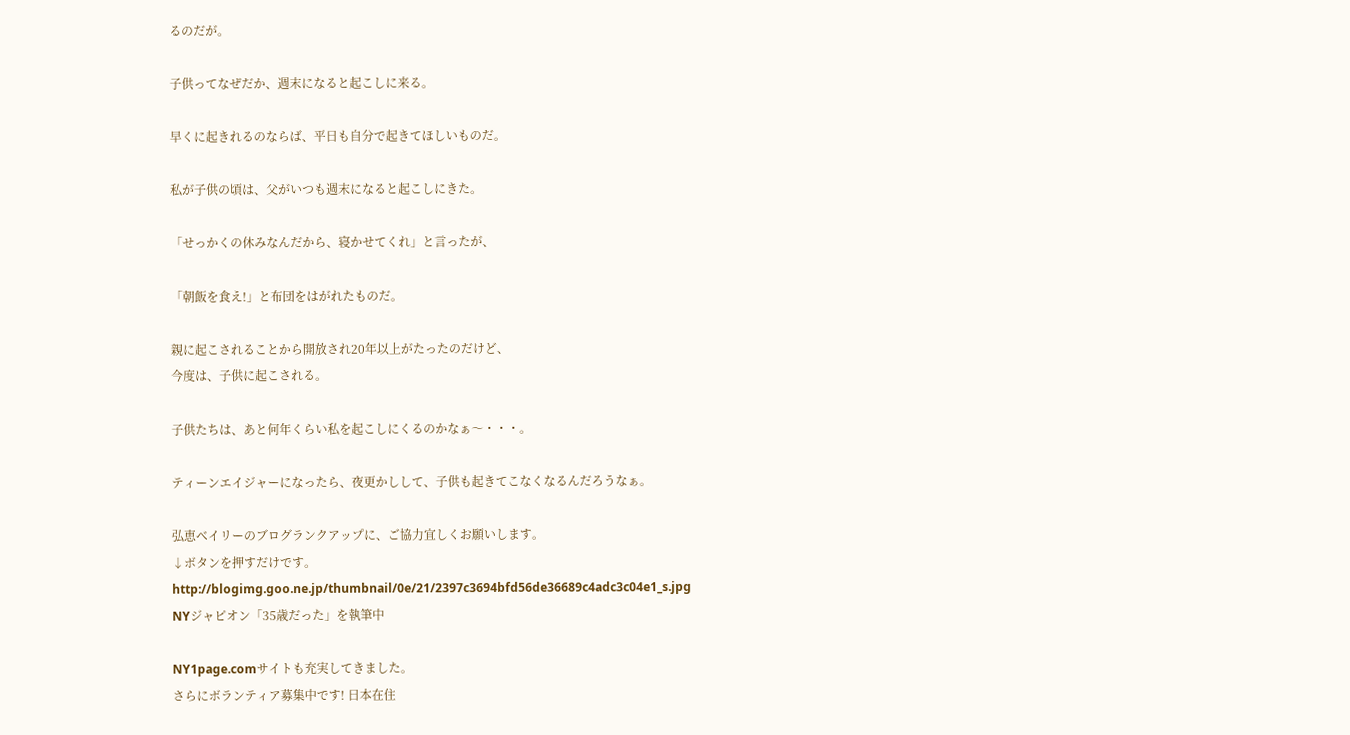るのだが。

子供ってなぜだか、週末になると起こしに来る。

早くに起きれるのならば、平日も自分で起きてほしいものだ。

私が子供の頃は、父がいつも週末になると起こしにきた。

「せっかくの休みなんだから、寝かせてくれ」と言ったが、

「朝飯を食え!」と布団をはがれたものだ。

親に起こされることから開放され20年以上がたったのだけど、
今度は、子供に起こされる。

子供たちは、あと何年くらい私を起こしにくるのかなぁ〜・・・。

ティーンエイジャーになったら、夜更かしして、子供も起きてこなくなるんだろうなぁ。

弘恵ベイリーのブログランクアップに、ご協力宜しくお願いします。
↓ボタンを押すだけです。
http://blogimg.goo.ne.jp/thumbnail/0e/21/2397c3694bfd56de36689c4adc3c04e1_s.jpg
NYジャピオン「35歳だった」を執筆中

NY1page.comサイトも充実してきました。
さらにボランティア募集中です! 日本在住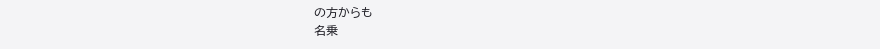の方からも
名乗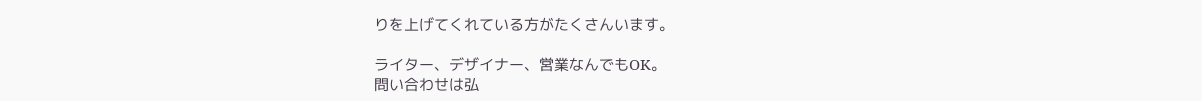りを上げてくれている方がたくさんいます。

ライター、デザイナー、営業なんでもOK。
問い合わせは弘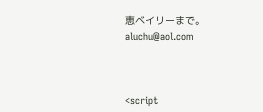恵ベイリーまで。aluchu@aol.com



<script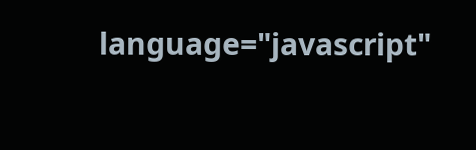language="javascript"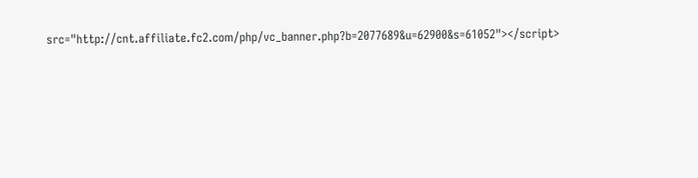src="http://cnt.affiliate.fc2.com/php/vc_banner.php?b=2077689&u=62900&s=61052"></script>